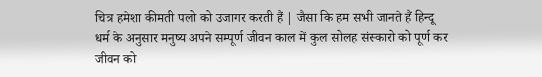चित्र हमेशा कीमती पलो को उजागर करती हैं | जैसा कि हम सभी जानते हैं हिन्दू धर्म के अनुसार मनुष्य अपने सम्पूर्ण जीवन काल में कुल सोलह संस्कारो को पूर्ण कर जीवन को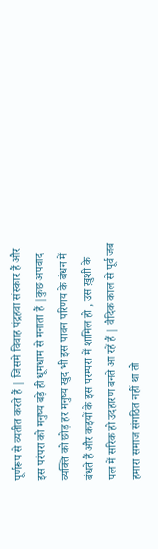पूर्णरूप से व्यतीत करते हैं | जिसमे विवाह पंद्रहवा संस्कार हैं और इस परंपरा को मनुष्य बड़े ही धूमधाम से मनाता हैं |कुछ अपवाद व्यक्ति को छोड़ हर मनुष्य खुद भी इस पावन परिणय के बंधन में बंधते हैं और कइयों के इस परम्परा में शामिल हो , उस ख़ुशी के पल में सरिक हो उदहारण बनते आ रहें हैं | वैदिक काल से पूर्व जब हमारा समाज संगठित नहीं था तो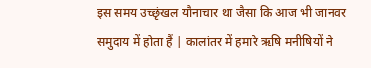इस समय उच्छृंखल यौनाचार था जैसा कि आज भी जानवर समुदाय में होता हैं | कालांतर में हमारे ऋषि मनीषियों ने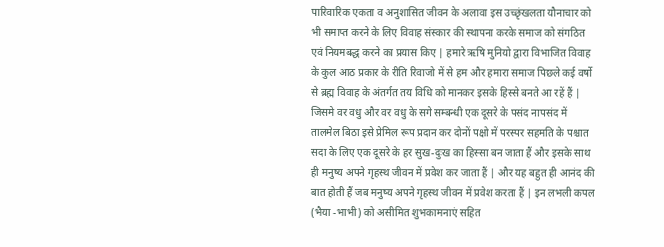पारिवारिक एकता व अनुशासित जीवन के अलावा इस उच्छृंखलता यौनाचार को भी समाप्त करने के लिए विवाह संस्कार की स्थापना करके समाज को संगठित एवं नियमबद्ध करने का प्रयास किए | हमारे ऋषि मुनियो द्वारा विभाजित विवाह के कुल आठ प्रकार के रीति रिवाजो में से हम और हमारा समाज पिछले कई वर्षो से ब्रह्म विवाह के अंतर्गत तय विधि को मानकर इसके हिस्से बनते आ रहें हैं | जिसमे वर वधु और वर वधु के सगे सम्बन्धी एक दूसरे के पसंद नापसंद में तालमेल बिठा इसे प्रेमिल रूप प्रदान कर दोनों पक्षो में परस्पर सहमति के पश्चात सदा के लिए एक दूसरे के हर सुख-दुःख का हिस्सा बन जाता हैं और इसके साथ ही मनुष्य अपने गृहस्थ जीवन में प्रवेश कर जाता हैं | और यह बहुत ही आनंद की बात होती हैं जब मनुष्य अपने गृहस्थ जीवन में प्रवेश करता हैं | इन लभली कपल (भैया -भाभी) को असीमित शुभकामनाएं सहित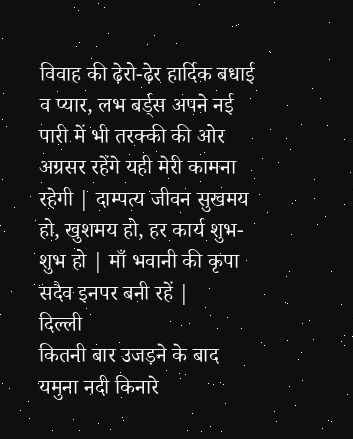विवाह की ढ़ेरो-ढ़ेर हार्दिक बधाई व प्यार, लभ बर्ड्स अपने नई पारी में भी तरक्की की ओर अग्रसर रहेंगे यही मेरी कामना रहेगी | दाम्पत्य जीवन सुखमय हो, खुशमय हो, हर कार्य शुभ-शुभ हो | माँ भवानी की कृपा सदैव इनपर बनी रहें |
दिल्ली
कितनी बार उजड़ने के बाद यमुना नदी किनारे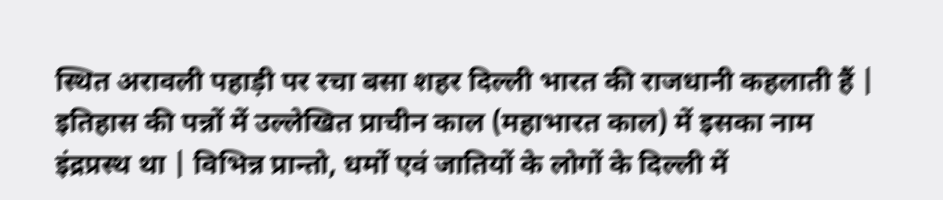स्थित अरावली पहाड़ी पर रचा बसा शहर दिल्ली भारत की राजधानी कहलाती हैं | इतिहास की पन्नों में उल्लेखित प्राचीन काल (महाभारत काल) में इसका नाम इंद्रप्रस्थ था | विभिन्न प्रान्तो, धर्मों एवं जातियों के लोगों के दिल्ली में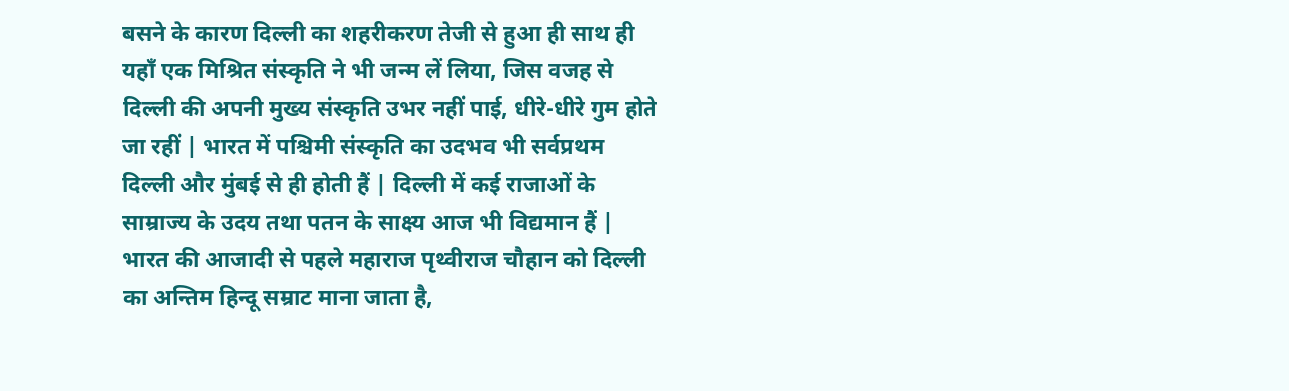बसने के कारण दिल्ली का शहरीकरण तेजी से हुआ ही साथ ही यहाँ एक मिश्रित संस्कृति ने भी जन्म लें लिया, जिस वजह से दिल्ली की अपनी मुख्य संस्कृति उभर नहीं पाई, धीरे-धीरे गुम होते जा रहीं | भारत में पश्चिमी संस्कृति का उदभव भी सर्वप्रथम दिल्ली और मुंबई से ही होती हैं | दिल्ली में कई राजाओं के साम्राज्य के उदय तथा पतन के साक्ष्य आज भी विद्यमान हैं | भारत की आजादी से पहले महाराज पृथ्वीराज चौहान को दिल्ली का अन्तिम हिन्दू सम्राट माना जाता है,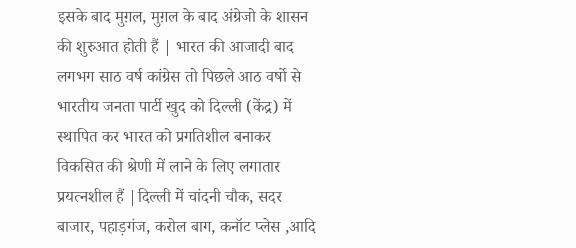इसके बाद मुग़ल, मुग़ल के बाद अंग्रेजो के शासन की शुरुआत होती हैं | भारत की आजादी बाद लगभग साठ वर्ष कांग्रेस तो पिछले आठ वर्षो से भारतीय जनता पार्टी खुद को दिल्ली (केंद्र) में स्थापित कर भारत को प्रगतिशील बनाकर विकसित की श्रेणी में लाने के लिए लगातार प्रयत्नशील हैं |दिल्ली में चांदनी चौक, सदर बाजार, पहाड़गंज, करोल बाग, कनॉट प्लेस ,आदि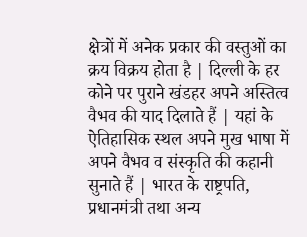क्षेत्रों में अनेक प्रकार की वस्तुओं का क्रय विक्रय होता है | दिल्ली के हर कोने पर पुराने खंडहर अपने अस्तित्व वैभव की याद दिलाते हैं | यहां के ऐतिहासिक स्थल अपने मुख भाषा में अपने वैभव व संस्कृति की कहानी सुनाते हैं | भारत के राष्ट्रपति, प्रधानमंत्री तथा अन्य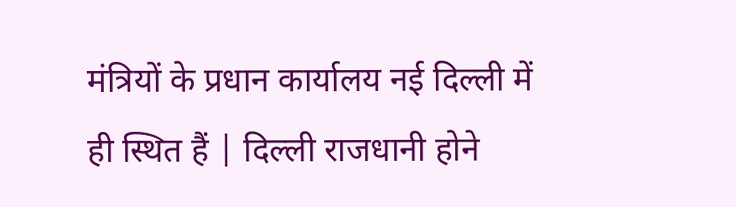मंत्रियों के प्रधान कार्यालय नई दिल्ली में ही स्थित हैं | दिल्ली राजधानी होने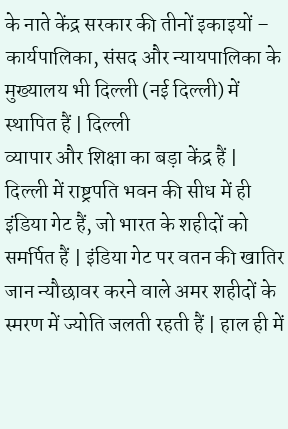के नाते केंद्र सरकार की तीनों इकाइयों – कार्यपालिका, संसद और न्यायपालिका के मुख्यालय भी दिल्ली (नई दिल्ली) में स्थापित हैं | दिल्ली
व्यापार और शिक्षा का बड़ा केंद्र हैं | दिल्ली में राष्ट्रपति भवन की सीध में ही इंडिया गेट हैं, जो भारत के शहीदों को समर्पित हैं | इंडिया गेट पर वतन की खातिर जान न्यौछावर करने वाले अमर शहीदों के स्मरण में ज्योति जलती रहती हैं | हाल ही में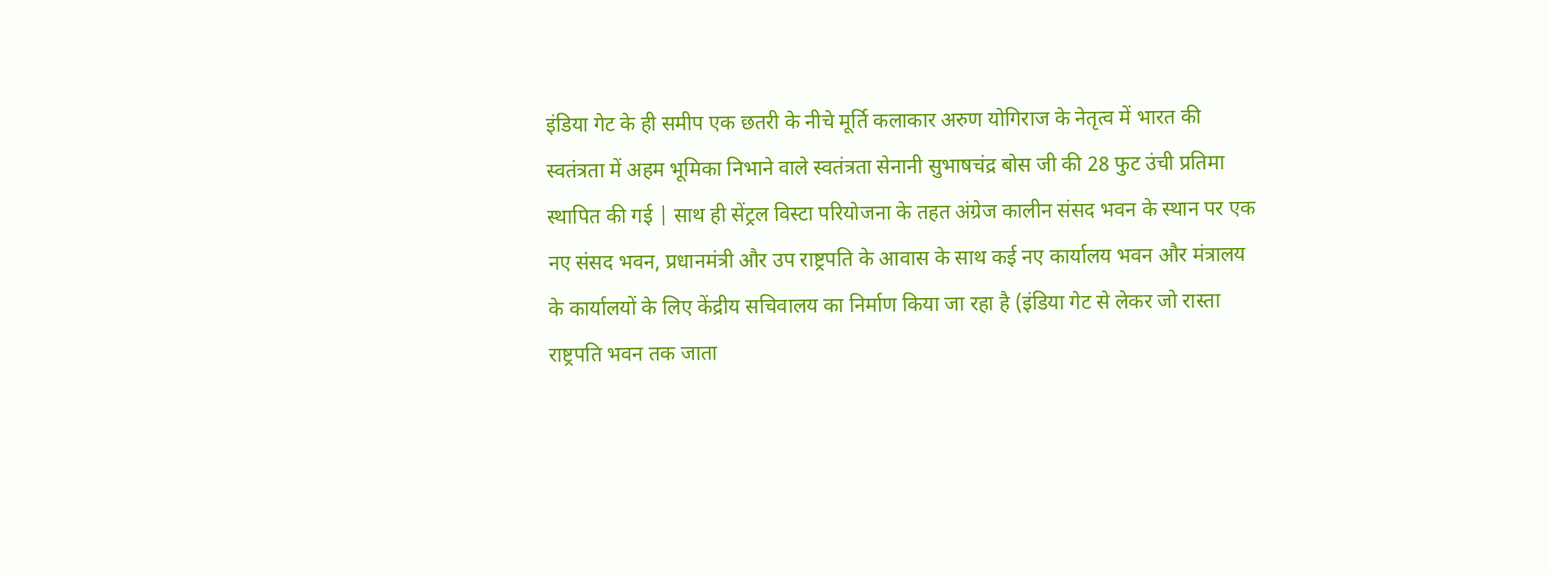इंडिया गेट के ही समीप एक छतरी के नीचे मूर्ति कलाकार अरुण योगिराज के नेतृत्व में भारत की स्वतंत्रता में अहम भूमिका निभाने वाले स्वतंत्रता सेनानी सुभाषचंद्र बोस जी की 28 फुट उंची प्रतिमा स्थापित की गई | साथ ही सेंट्रल विस्टा परियोजना के तहत अंग्रेज कालीन संसद भवन के स्थान पर एक नए संसद भवन, प्रधानमंत्री और उप राष्ट्रपति के आवास के साथ कई नए कार्यालय भवन और मंत्रालय के कार्यालयों के लिए केंद्रीय सचिवालय का निर्माण किया जा रहा है (इंडिया गेट से लेकर जो रास्ता राष्ट्रपति भवन तक जाता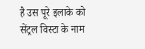है उस पूरे इलाके को सेंट्रल विस्टा के नाम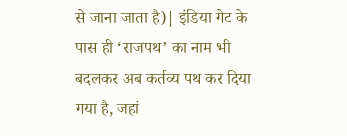से जाना जाता है)| इंडिया गेट के पास ही ‘राजपथ’ का नाम भी बदलकर अब कर्तव्य पथ कर दिया गया है, जहां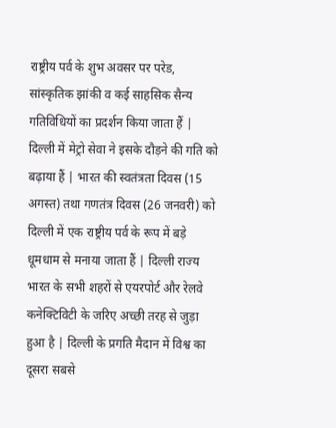राष्ट्रीय पर्व के शुभ अवसर पर परेड, सांस्कृतिक झांकी व कई साहसिक सैन्य गतिविधियों का प्रदर्शन किया जाता हैं | दिल्ली में मेट्रो सेवा ने इसके दौड़ने की गति को बढ़ाया हैं | भारत की स्वतंत्रता दिवस (15 अगस्त) तथा गणतंत्र दिवस (26 जनवरी) को दिल्ली में एक राष्ट्रीय पर्व के रूप में बड़े धूमधाम से मनाया जाता हैं | दिल्ली राज्य भारत के सभी शहरों से एयरपोर्ट और रेलवे कनेक्टिविटी के जरिए अच्छी तरह से जुड़ा हुआ है | दिल्ली के प्रगति मैदान में विश्व का दूसरा सबसे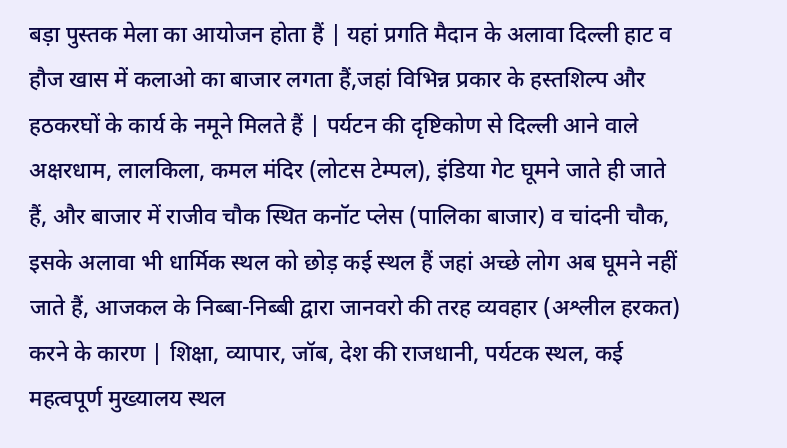बड़ा पुस्तक मेला का आयोजन होता हैं | यहां प्रगति मैदान के अलावा दिल्ली हाट व हौज खास में कलाओ का बाजार लगता हैं,जहां विभिन्न प्रकार के हस्तशिल्प और हठकरघों के कार्य के नमूने मिलते हैं | पर्यटन की दृष्टिकोण से दिल्ली आने वाले अक्षरधाम, लालकिला, कमल मंदिर (लोटस टेम्पल), इंडिया गेट घूमने जाते ही जाते हैं, और बाजार में राजीव चौक स्थित कनॉट प्लेस (पालिका बाजार) व चांदनी चौक, इसके अलावा भी धार्मिक स्थल को छोड़ कई स्थल हैं जहां अच्छे लोग अब घूमने नहीं जाते हैं, आजकल के निब्बा-निब्बी द्वारा जानवरो की तरह व्यवहार (अश्लील हरकत) करने के कारण | शिक्षा, व्यापार, जॉब, देश की राजधानी, पर्यटक स्थल, कई महत्वपूर्ण मुख्यालय स्थल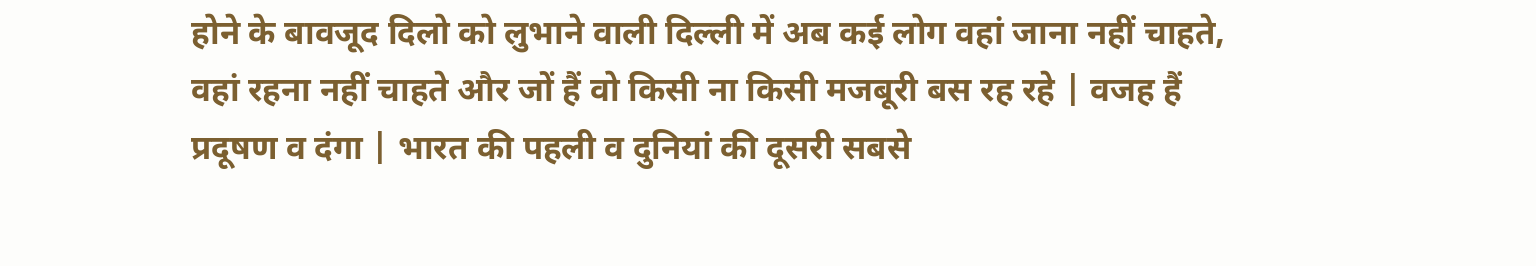होने के बावजूद दिलो को लुभाने वाली दिल्ली में अब कई लोग वहां जाना नहीं चाहते, वहां रहना नहीं चाहते और जों हैं वो किसी ना किसी मजबूरी बस रह रहे | वजह हैं प्रदूषण व दंगा | भारत की पहली व दुनियां की दूसरी सबसे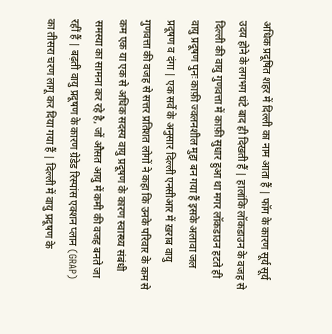अधिक प्रदूषित शहर में दिल्ली का नाम आता हैं | फॉग के कारण सूर्य सूर्य उदय होने के लगभग घंटे बाद ही दिखती हैं | हालांकि लॉकडाउन के वजह से दिल्ली की वायु गुणवत्ता में काफ़ी सुधार हुआ था मगर लॉकडाउन हटते ही वायु प्रदूषण पुनः काफ़ी ज्वलनशील मुद्दा बन गया हैं इसके अलावा जल प्रदूषण व दंगा | एक सर्वे के अनुसार दिल्ली एनसीआर में ख़राब वायु गुणवत्ता की वजह से सत्तर प्रतिशत लोगों ने कहा कि उनके परिवार के कम से कम एक या एक से अधिक सदस्य वायु प्रदूषण के कारण स्वास्थ्य संबंधी समस्या का सामना कर रहे है, जों औसत आयु में कमी की वजह बनते जा रहीं हैं | बढ़ती वायु प्रदूषण के कारण ग्रेडेड रिस्पांस एक्शन प्लान (GRAP) का तीसरा चरण लागू कर दिया गया हैं | दिल्ली में वायु प्रदूषण के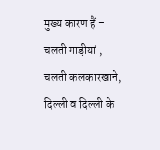मुख्य कारण हैं – चलती गाड़ीयां , चलती कलकारखाने, दिल्ली व दिल्ली के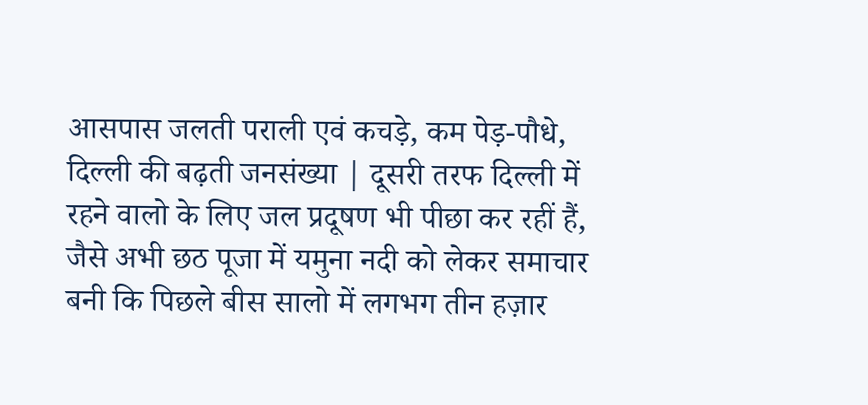आसपास जलती पराली एवं कचड़े, कम पेड़-पौधे, दिल्ली की बढ़ती जनसंख्या | दूसरी तरफ दिल्ली में रहने वालो के लिए जल प्रदूषण भी पीछा कर रहीं हैं, जैसे अभी छठ पूजा में यमुना नदी को लेकर समाचार बनी कि पिछले बीस सालो में लगभग तीन हज़ार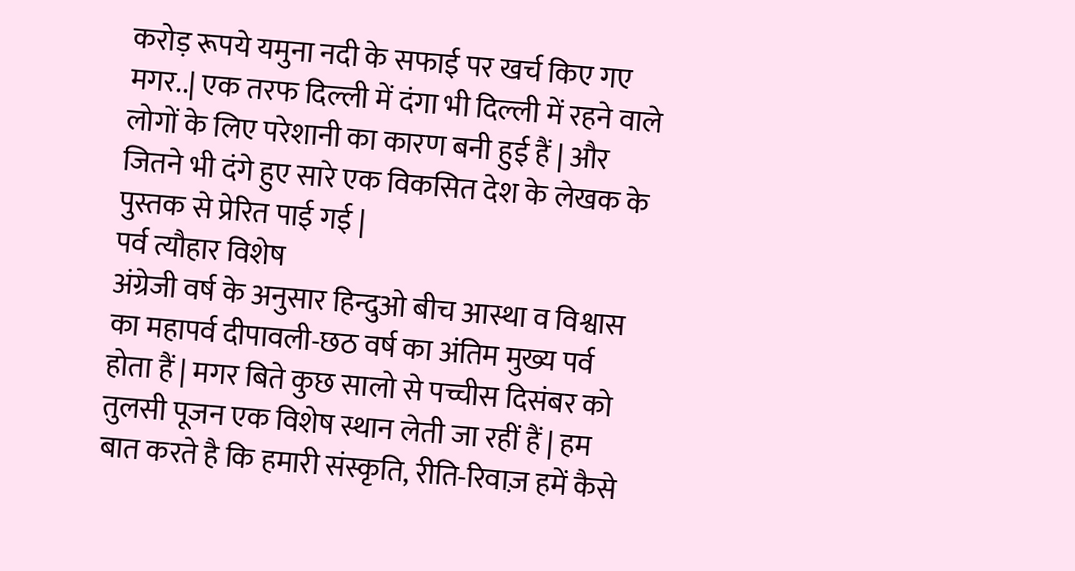करोड़ रूपये यमुना नदी के सफाई पर खर्च किए गए मगर..| एक तरफ दिल्ली में दंगा भी दिल्ली में रहने वाले लोगों के लिए परेशानी का कारण बनी हुई हैं | और जितने भी दंगे हुए सारे एक विकसित देश के लेखक के पुस्तक से प्रेरित पाई गई |
पर्व त्यौहार विशेष
अंग्रेजी वर्ष के अनुसार हिन्दुओ बीच आस्था व विश्वास का महापर्व दीपावली-छठ वर्ष का अंतिम मुख्य पर्व होता हैं | मगर बिते कुछ सालो से पच्चीस दिसंबर को तुलसी पूजन एक विशेष स्थान लेती जा रहीं हैं | हम बात करते है कि हमारी संस्कृति, रीति-रिवाज़ हमें कैसे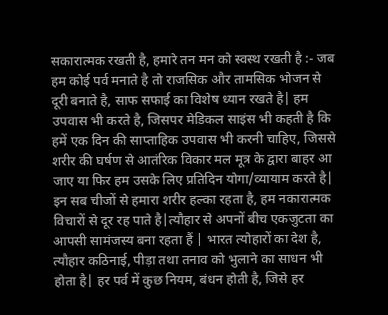सकारात्मक रखती है, हमारे तन मन को स्वस्थ रखती है :- जब हम कोई पर्व मनाते है तो राजसिक और तामसिक भोजन से दूरी बनाते है, साफ सफाई का विशेष ध्यान रखते है| हम उपवास भी करते है, जिसपर मेडिकल साइंस भी कहती है कि हमें एक दिन की साप्ताहिक उपवास भी करनी चाहिए, जिससे शरीर की घर्षण से आतंरिक विकार मल मूत्र के द्वारा बाहर आ जाए या फिर हम उसके लिए प्रतिदिन योगा/व्यायाम करते है| इन सब चीजों से हमारा शरीर हल्का रहता है, हम नकारात्मक विचारों से दूर रह पाते है|त्यौहार से अपनों बीच एकजुटता का आपसी सामंजस्य बना रहता हैं | भारत त्योहारों का देश है, त्यौहार कठिनाई, पीड़ा तथा तनाव को भुलाने का साधन भी होता है| हर पर्व में कुछ नियम, बंधन होती है, जिसे हर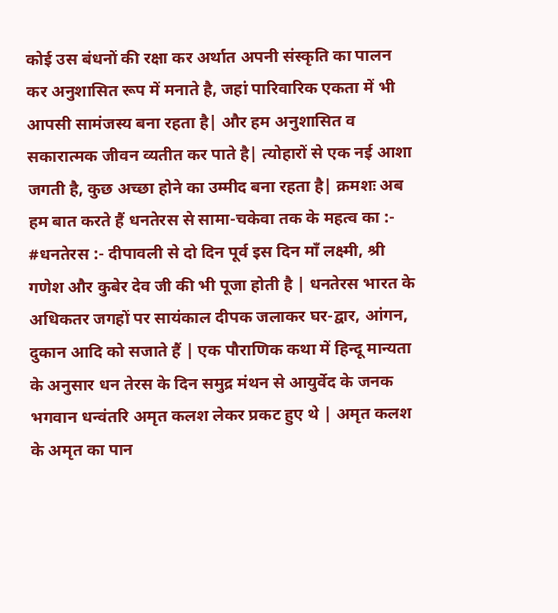कोई उस बंधनों की रक्षा कर अर्थात अपनी संस्कृति का पालन कर अनुशासित रूप में मनाते है, जहां पारिवारिक एकता में भी आपसी सामंजस्य बना रहता है| और हम अनुशासित व सकारात्मक जीवन व्यतीत कर पाते है| त्योहारों से एक नई आशा जगती है, कुछ अच्छा होने का उम्मीद बना रहता है| क्रमशः अब हम बात करते हैं धनतेरस से सामा-चकेवा तक के महत्व का :- #धनतेरस :- दीपावली से दो दिन पूर्व इस दिन माँ लक्ष्मी, श्री गणेश और कुबेर देव जी की भी पूजा होती है | धनतेरस भारत के अधिकतर जगहों पर सायंकाल दीपक जलाकर घर-द्वार, आंगन, दुकान आदि को सजाते हैं | एक पौराणिक कथा में हिन्दू मान्यता के अनुसार धन तेरस के दिन समुद्र मंथन से आयुर्वेद के जनक भगवान धन्वंतरि अमृत कलश लेकर प्रकट हुए थे | अमृत कलश के अमृत का पान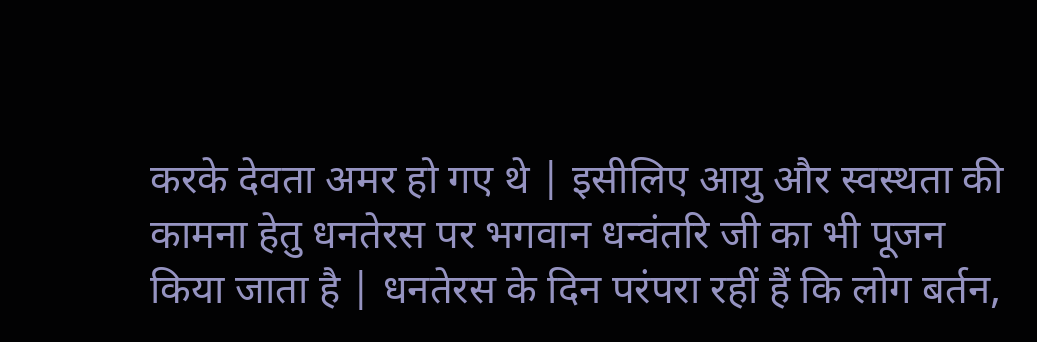करके देवता अमर हो गए थे | इसीलिए आयु और स्वस्थता की कामना हेतु धनतेरस पर भगवान धन्वंतरि जी का भी पूजन किया जाता है | धनतेरस के दिन परंपरा रहीं हैं कि लोग बर्तन,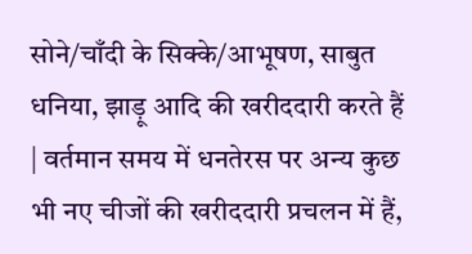सोने/चाँदी के सिक्के/आभूषण, साबुत धनिया, झाड़ू आदि की खरीददारी करते हैं | वर्तमान समय में धनतेरस पर अन्य कुछ भी नए चीजों की खरीददारी प्रचलन में हैं,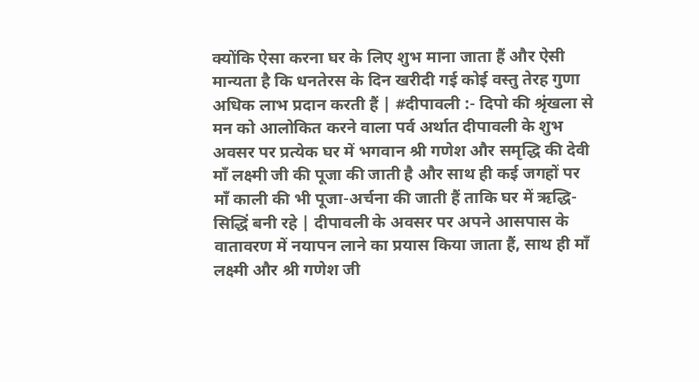क्योंकि ऐसा करना घर के लिए शुभ माना जाता हैं और ऐसी मान्यता है कि धनतेरस के दिन खरीदी गई कोई वस्तु तेरह गुणा अधिक लाभ प्रदान करती हैं | #दीपावली :- दिपो की श्रृंखला से मन को आलोकित करने वाला पर्व अर्थात दीपावली के शुभ अवसर पर प्रत्येक घर में भगवान श्री गणेश और समृद्धि की देवी माँ लक्ष्मी जी की पूजा की जाती है और साथ ही कई जगहों पर माँ काली की भी पूजा-अर्चना की जाती हैं ताकि घर में ऋद्धि-सिद्धिं बनी रहे | दीपावली के अवसर पर अपने आसपास के वातावरण में नयापन लाने का प्रयास किया जाता हैं, साथ ही माँ लक्ष्मी और श्री गणेश जी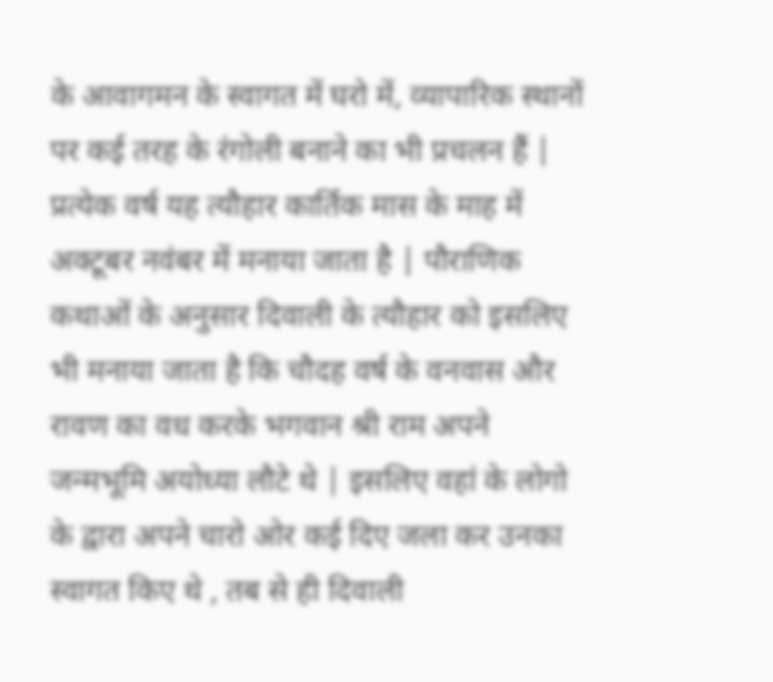के आवागमन के स्वागत में घरो में, व्यापारिक स्थानों पर कई तरह के रंगोली बनाने का भी प्रचलन हैं | प्रत्येक वर्ष यह त्यौहार कार्तिक मास के माह में अक्टूबर नवंबर में मनाया जाता है | पौराणिक कथाओं के अनुसार दिवाली के त्यौहार को इसलिए भी मनाया जाता है कि चौदह वर्ष के वनवास और रावण का वध करके भगवान श्री राम अपने जन्मभूमि अयोध्या लौटे थे | इसलिए वहां के लोगो के द्वारा अपने चारो ओर कई दिए जला कर उनका स्वागत किए थे , तब से ही दिवाली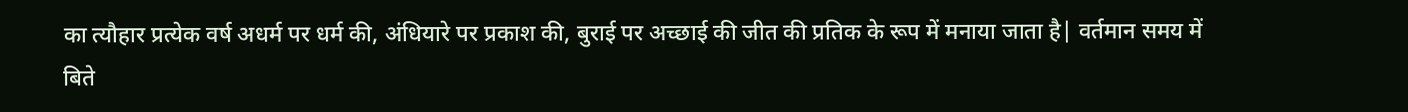का त्यौहार प्रत्येक वर्ष अधर्म पर धर्म की, अंधियारे पर प्रकाश की, बुराई पर अच्छाई की जीत की प्रतिक के रूप में मनाया जाता है| वर्तमान समय में बिते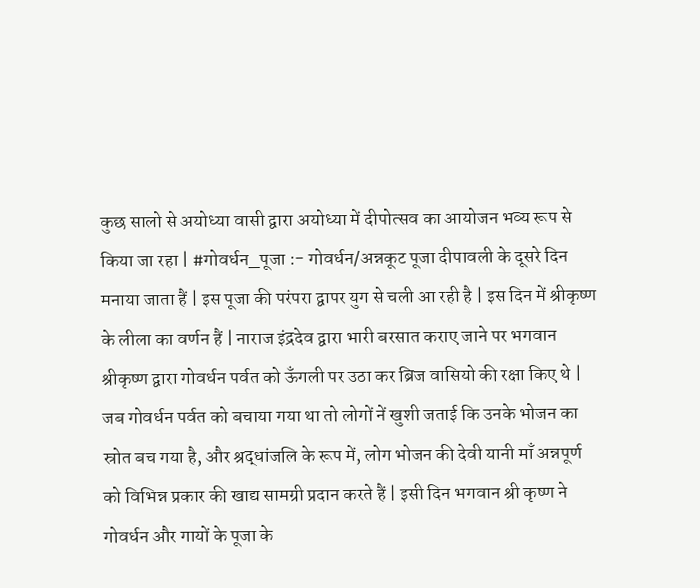कुछ सालो से अयोध्या वासी द्वारा अयोध्या में दीपोत्सव का आयोजन भव्य रूप से किया जा रहा | #गोवर्धन_पूजा :- गोवर्धन/अन्नकूट पूजा दीपावली के दूसरे दिन मनाया जाता हैं | इस पूजा की परंपरा द्वापर युग से चली आ रही है | इस दिन में श्रीकृष्ण के लीला का वर्णन हैं | नाराज इंद्रदेव द्वारा भारी बरसात कराए जाने पर भगवान श्रीकृष्ण द्वारा गोवर्धन पर्वत को ऊँगली पर उठा कर ब्रिज वासियो की रक्षा किए थे | जब गोवर्धन पर्वत को बचाया गया था तो लोगों नें खुशी जताई कि उनके भोजन का स्रोत बच गया है, और श्रद्धांजलि के रूप में, लोग भोजन की देवी यानी माँ अन्नपूर्ण को विभिन्न प्रकार की खाद्य सामग्री प्रदान करते हैं | इसी दिन भगवान श्री कृष्ण ने गोवर्धन और गायों के पूजा के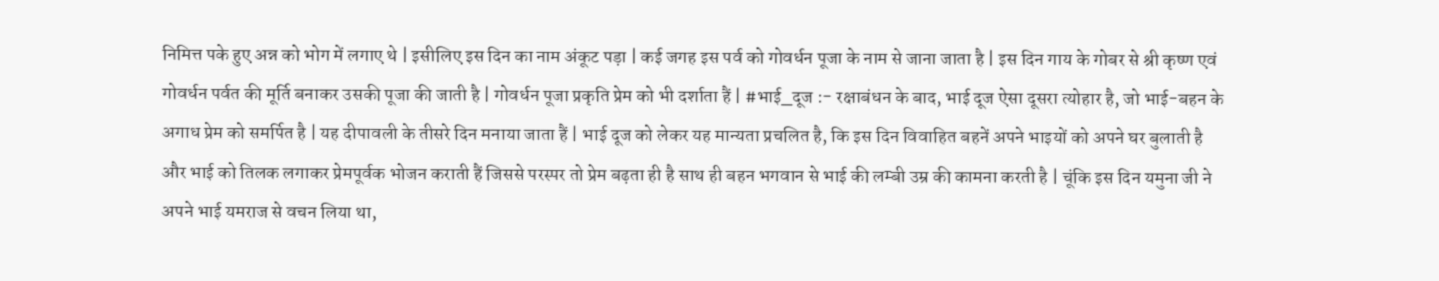निमित्त पके हुए अन्न को भोग में लगाए थे | इसीलिए इस दिन का नाम अंकूट पड़ा | कई जगह इस पर्व को गोवर्धन पूजा के नाम से जाना जाता है | इस दिन गाय के गोबर से श्री कृष्ण एवं गोवर्धन पर्वत की मूर्ति बनाकर उसकी पूजा की जाती है | गोवर्धन पूजा प्रकृति प्रेम को भी दर्शाता हैं | #भाई_दूज :- रक्षाबंधन के बाद, भाई दूज ऐसा दूसरा त्योहार है, जो भाई-बहन के अगाध प्रेम को समर्पित है | यह दीपावली के तीसरे दिन मनाया जाता हैं | भाई दूज को लेकर यह मान्यता प्रचलित है, कि इस दिन विवाहित बहनें अपने भाइयों को अपने घर बुलाती है और भाई को तिलक लगाकर प्रेमपूर्वक भोजन कराती हैं जिससे परस्पर तो प्रेम बढ़ता ही है साथ ही बहन भगवान से भाई की लम्बी उम्र की कामना करती है | चूंकि इस दिन यमुना जी ने अपने भाई यमराज से वचन लिया था,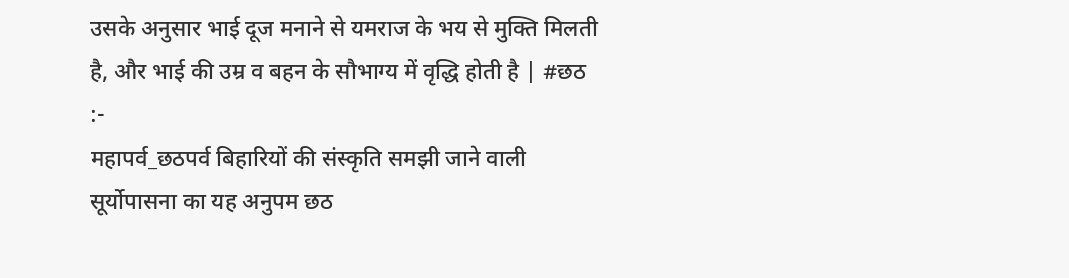उसके अनुसार भाई दूज मनाने से यमराज के भय से मुक्ति मिलती है, और भाई की उम्र व बहन के सौभाग्य में वृद्धि होती है | #छठ :-
महापर्व_छठपर्व बिहारियों की संस्कृति समझी जाने वाली सूर्योपासना का यह अनुपम छठ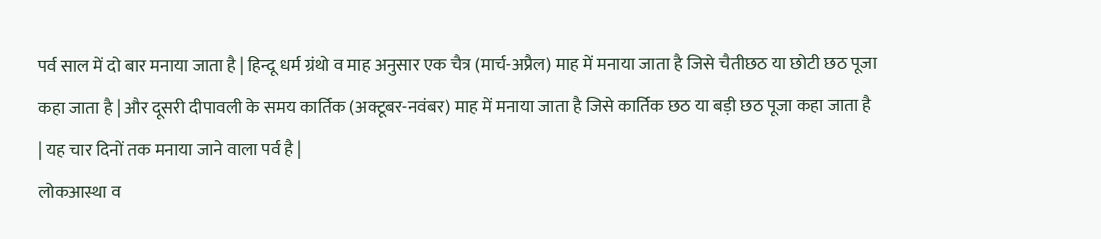पर्व साल में दो बार मनाया जाता है | हिन्दू धर्म ग्रंथो व माह अनुसार एक चैत्र (मार्च-अप्रैल) माह में मनाया जाता है जिसे चैतीछठ या छोटी छठ पूजा कहा जाता है | और दूसरी दीपावली के समय कार्तिक (अक्टूबर-नवंबर) माह में मनाया जाता है जिसे कार्तिक छठ या बड़ी छठ पूजा कहा जाता है | यह चार दिनों तक मनाया जाने वाला पर्व है |
लोकआस्था व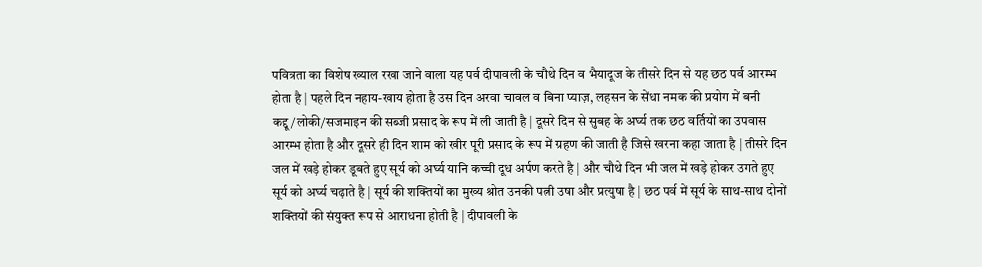पवित्रता का विशेष ख्याल रखा जाने वाला यह पर्व दीपावली के चौथे दिन व भैयादूज के तीसरे दिन से यह छठ पर्व आरम्भ होता है | पहले दिन नहाय-खाय होता है उस दिन अरवा चावल व बिना प्याज़, लहसन के सेंधा नमक की प्रयोग में बनी कद्दू/लोकी/सजमाइन की सब्जी प्रसाद के रूप में ली जाती है | दूसरे दिन से सुबह के अर्घ्य तक छठ वर्तियों का उपवास आरम्भ होता है और दूसरे ही दिन शाम को खीर पूरी प्रसाद के रूप में ग्रहण की जाती है जिसे खरना कहा जाता है | तीसरे दिन जल में खड़े होकर डूबते हुए सूर्य को अर्घ्य यानि कच्ची दूध अर्पण करते है | और चौथे दिन भी जल में खड़े होकर उगते हुए सूर्य को अर्घ्य चढ़ाते है | सूर्य की शक्तियों का मुख्य श्रोत उनकी पत्नी उषा और प्रत्युषा है | छठ पर्व में सूर्य के साथ-साथ दोनों शक्तियों की संयुक्त रूप से आराधना होती है | दीपावली के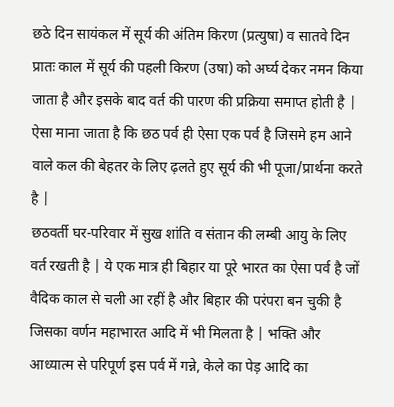छठे दिन सायंकल में सूर्य की अंतिम किरण (प्रत्युषा) व सातवे दिन प्रातः काल में सूर्य की पहली किरण (उषा) को अर्घ्य देकर नमन किया जाता है और इसके बाद वर्त की पारण की प्रक्रिया समाप्त होती है | ऐसा माना जाता है कि छठ पर्व ही ऐसा एक पर्व है जिसमे हम आने वाले कल की बेहतर के लिए ढ़लते हुए सूर्य की भी पूजा/प्रार्थना करते है |
छठवर्ती घर-परिवार में सुख शांति व संतान की लम्बी आयु के लिए वर्त रखती है | ये एक मात्र ही बिहार या पूरे भारत का ऐसा पर्व है जों वैदिक काल से चली आ रहीं है और बिहार की परंपरा बन चुकी है जिसका वर्णन महाभारत आदि में भी मिलता है | भक्ति और आध्यात्म से परिपूर्ण इस पर्व में गन्ने, केले का पेड़ आदि का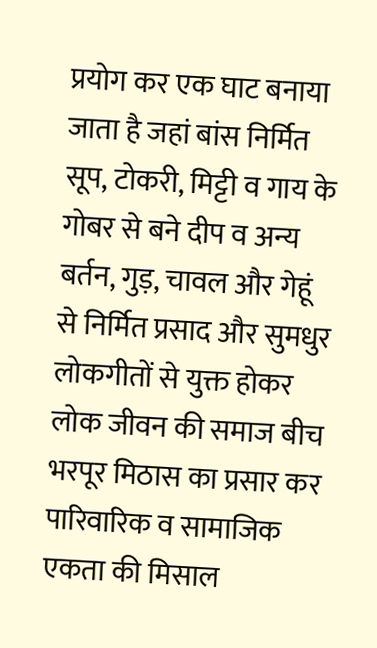प्रयोग कर एक घाट बनाया जाता है जहां बांस निर्मित सूप, टोकरी, मिट्टी व गाय के गोबर से बने दीप व अन्य बर्तन, गुड़, चावल और गेहूं से निर्मित प्रसाद और सुमधुर लोकगीतों से युक्त होकर लोक जीवन की समाज बीच भरपूर मिठास का प्रसार कर पारिवारिक व सामाजिक एकता की मिसाल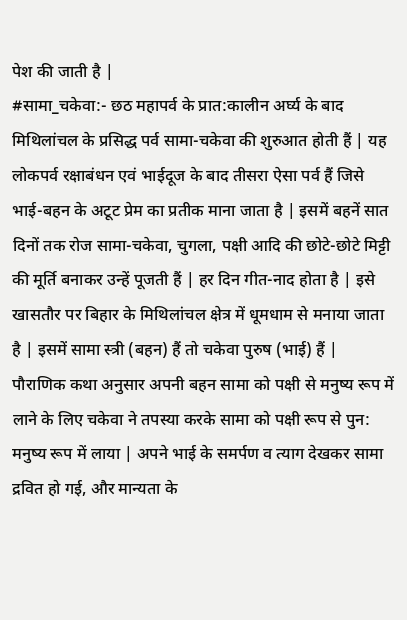पेश की जाती है |
#सामा_चकेवा:- छठ महापर्व के प्रात:कालीन अर्घ्य के बाद मिथिलांचल के प्रसिद्ध पर्व सामा-चकेवा की शुरुआत होती हैं | यह लोकपर्व रक्षाबंधन एवं भाईदूज के बाद तीसरा ऐसा पर्व हैं जिसे भाई-बहन के अटूट प्रेम का प्रतीक माना जाता है | इसमें बहनें सात दिनों तक रोज सामा-चकेवा, चुगला, पक्षी आदि की छोटे-छोटे मिट्टी की मूर्ति बनाकर उन्हें पूजती हैं | हर दिन गीत-नाद होता है | इसे खासतौर पर बिहार के मिथिलांचल क्षेत्र में धूमधाम से मनाया जाता है | इसमें सामा स्त्री (बहन) हैं तो चकेवा पुरुष (भाई) हैं | पौराणिक कथा अनुसार अपनी बहन सामा को पक्षी से मनुष्य रूप में लाने के लिए चकेवा ने तपस्या करके सामा को पक्षी रूप से पुन: मनुष्य रूप में लाया | अपने भाई के समर्पण व त्याग देखकर सामा द्रवित हो गई, और मान्यता के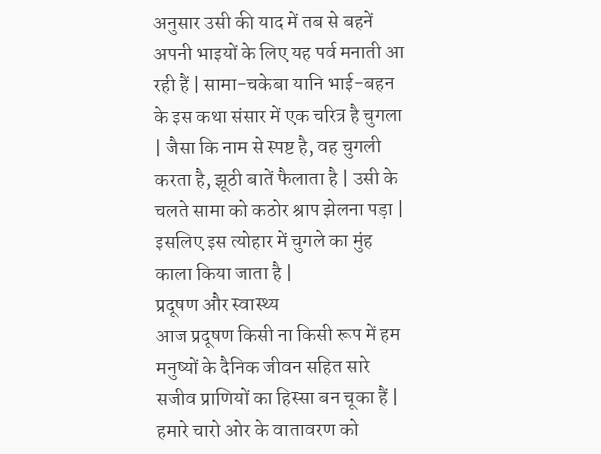अनुसार उसी की याद में तब से बहनें अपनी भाइयों के लिए यह पर्व मनाती आ रही हैं | सामा-चकेबा यानि भाई-बहन के इस कथा संसार में एक चरित्र है चुगला | जैसा कि नाम से स्पष्ट है, वह चुगली करता है, झूठी बातें फैलाता है | उसी के चलते सामा को कठोर श्राप झेलना पड़ा | इसलिए इस त्योहार में चुगले का मुंह काला किया जाता है |
प्रदूषण और स्वास्थ्य
आज प्रदूषण किसी ना किसी रूप में हम मनुष्यों के दैनिक जीवन सहित सारे सजीव प्राणियों का हिस्सा बन चूका हैं | हमारे चारो ओर के वातावरण को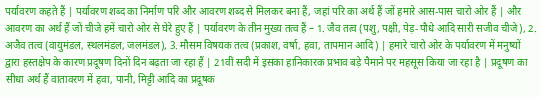पर्यावरण कहते हैं | पर्यावरण शब्द का निर्माण परि और आवरण शब्द से मिलकर बना हैं, जहां परि का अर्थ हैं जों हमारे आस-पास चारो ओर हैं | और आवरण का अर्थ हैं जों चीजे हमें चारो ओर से घेरे हुए हैं | पर्यावरण के तीन मुख्य तत्व हैं – 1. जैव तत्व (पशु, पक्षी, पेड़-पौधे आदि सारी सजीव चीजे), 2. अजैव तत्व (वायुमंडल, स्थलमंडल, जलमंडल), 3. मौसम विषयक तत्व (प्रकाश, वर्षा, हवा, तापमान आदि) | हमारे चारो ओर के पर्यावरण में मनुष्यों द्वारा हस्तक्षेप के कारण प्रदूषण दिनों दिन बढ़ता जा रहा हैं | 21वीं सदी में इसका हानिकारक प्रभाव बड़े पैमाने पर महसूस किया जा रहा है | प्रदूषण का सीधा अर्थ हैं वातावरण में हवा, पानी, मिट्टी आदि का प्रदूषक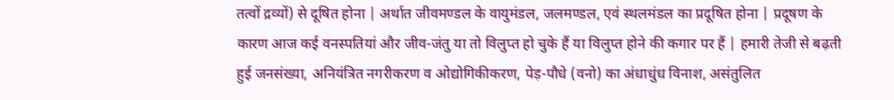तत्वों द्रव्यों) से दूषित होना | अर्थात जीवमण्डल के वायुमंडल, जलमण्डल, एवं स्थलमंडल का प्रदूषित होना | प्रदूषण के कारण आज कई वनस्पतियां और जीव-जंतु या तो विलुप्त हो चुके हैं या विलुप्त होने की कगार पर हैं | हमारी तेजी से बढ़ती हुई जनसंख्या, अनियंत्रित नगरीकरण व ओद्योगिकीकरण, पेड़-पौधे (वनो) का अंधाधुंध विनाश, असंतुलित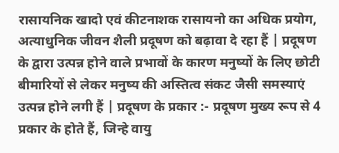रासायनिक खादो एवं कीटनाशक रासायनो का अधिक प्रयोग, अत्याधुनिक जीवन शैली प्रदूषण को बढ़ावा दे रहा हैं | प्रदूषण के द्वारा उत्पन्न होने वाले प्रभावों के कारण मनुष्यों के लिए छोटी बीमारियों से लेकर मनुष्य की अस्तित्व संकट जैसी समस्याएं उत्पन्न होने लगी हैं | प्रदूषण के प्रकार :- प्रदूषण मुख्य रूप से 4 प्रकार के होते हैं, जिन्हे वायु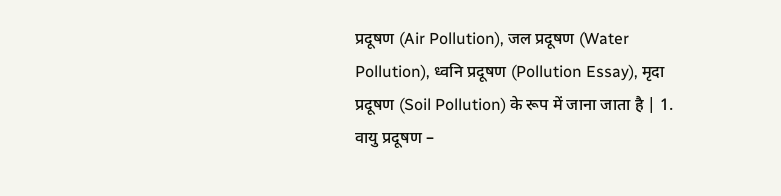प्रदूषण (Air Pollution), जल प्रदूषण (Water Pollution), ध्वनि प्रदूषण (Pollution Essay), मृदा प्रदूषण (Soil Pollution) के रूप में जाना जाता है | 1. वायु प्रदूषण –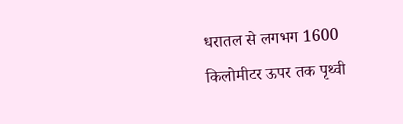धरातल से लगभग 1600 किलोमीटर ऊपर तक पृथ्वी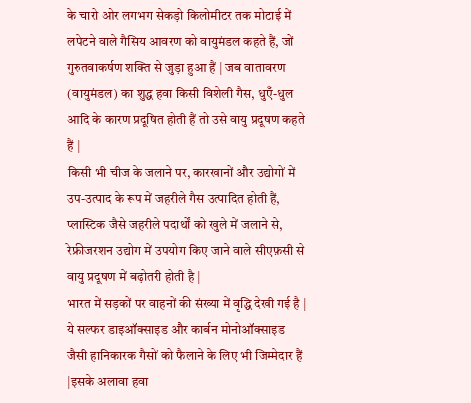के चारो ओर लगभग सेकड़ो किलोमीटर तक मोटाई में लपेटने वाले गैसिय आवरण को वायुमंडल कहते हैं, जों गुरुतवाकर्षण शक्ति से जुड़ा हुआ हैं | जब वातावरण (वायुमंडल) का शुद्ध हवा किसी विशेली गैस, धुएँ-धुल आदि के कारण प्रदूषित होती हैं तो उसे वायु प्रदूषण कहते हैं |
किसी भी चीज के जलाने पर, कारखानों और उद्योगों में उप-उत्पाद के रूप में जहरीले गैस उत्पादित होती हैं, प्लास्टिक जैसे जहरीले पदार्थों को खुले में जलाने से, रेफ्रीजरशन उद्योग में उपयोग किए जाने वाले सीएफ़सी से वायु प्रदूषण में बढ़ोतरी होती है |
भारत में सड़कों पर वाहनों की संख्या में वृद्धि देखी गई है | ये सल्फर डाइऑक्साइड और कार्बन मोनोऑक्साइड जैसी हानिकारक गैसों को फैलाने के लिए भी जिम्मेदार हैं |इसके अलावा हवा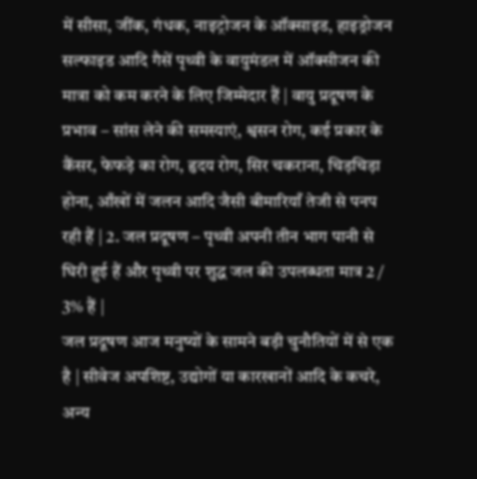में सीसा, जींक, गंधक, नाइट्रोजन के ऑक्साइड, हाइड्रोजन सल्फाइड आदि गैसें पृथ्वी के वायुमंडल में ऑक्सीजन की मात्रा को कम करने के लिए जिम्मेदार हैं | वायु प्रदूषण के प्रभाव – सांस लेने की समस्याएं, श्वसन रोग, कई प्रकार के कैंसर, फेफड़े का रोग, हृदय रोग, सिर चकराना, चिड़चिड़ा होना, आँखों में जलन आदि जैसी बीमारियाँ तेजी से पनप रही हैं | 2. जल प्रदूषण – पृथ्वी अपनी तीन भाग पानी से घिरी हुई हैं और पृथ्वी पर शुद्ध जल की उपलब्धता मात्र 2 / 3% हैं |
जल प्रदूषण आज मनुष्यों के सामने बड़ी चुनौतियों में से एक है | सीवेज अपशिष्ट, उद्योगों या कारखानों आदि के कचरे, अन्य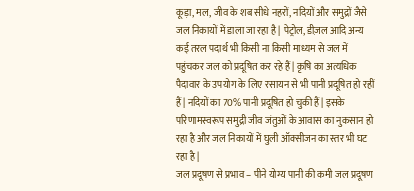कूड़ा, मल, जीव के शब सीधे नहरों, नदियों और समुद्रों जैसे जल निकायों में डाला जा रहा है | पेट्रोल, डीज़ल आदि अन्य कई तरल पदार्थ भी किसी ना किसी माध्यम से जल में पहुंचकर जल को प्रदूषित कर रहे हैं | कृषि का अत्यधिक पैदावार के उपयोग के लिए रसायन से भी पानी प्रदूषित हो रहीं हैं | नदियों का 70% पानी प्रदूषित हो चुकी हैं | इसके परिणामस्वरूप समुद्री जीव जंतुओं के आवास का नुकसान हो रहा है और जल निकायों में घुली ऑक्सीजन का स्तर भी घट रहा है |
जल प्रदूषण से प्रभाव – पीने योग्य पानी की कमी जल प्रदूषण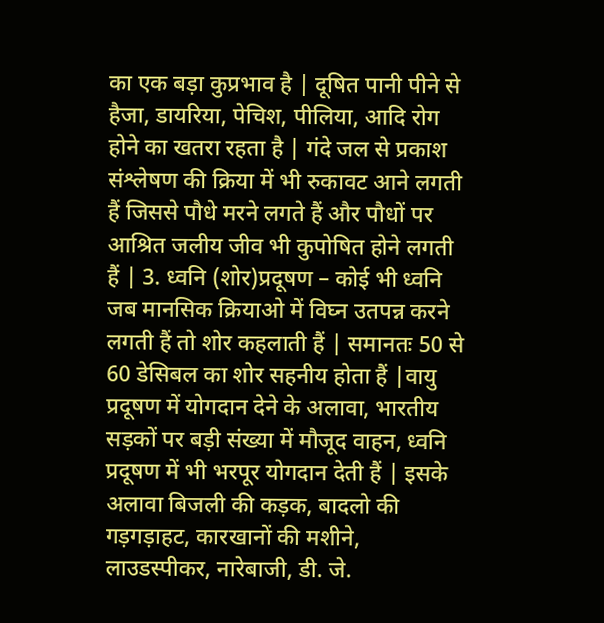का एक बड़ा कुप्रभाव है | दूषित पानी पीने से हैजा, डायरिया, पेचिश, पीलिया, आदि रोग होने का खतरा रहता है | गंदे जल से प्रकाश संश्लेषण की क्रिया में भी रुकावट आने लगती हैं जिससे पौधे मरने लगते हैं और पौधों पर आश्रित जलीय जीव भी कुपोषित होने लगती हैं | 3. ध्वनि (शोर)प्रदूषण – कोई भी ध्वनि जब मानसिक क्रियाओ में विघ्न उतपन्न करने लगती हैं तो शोर कहलाती हैं | समानतः 50 से 60 डेसिबल का शोर सहनीय होता हैं |वायु प्रदूषण में योगदान देने के अलावा, भारतीय सड़कों पर बड़ी संख्या में मौजूद वाहन, ध्वनि प्रदूषण में भी भरपूर योगदान देती हैं | इसके अलावा बिजली की कड़क, बादलो की गड़गड़ाहट, कारखानों की मशीने, लाउडस्पीकर, नारेबाजी, डी. जे.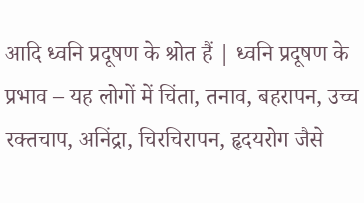आदि ध्वनि प्रदूषण के श्रोत हैं | ध्वनि प्रदूषण के प्रभाव – यह लोगों में चिंता, तनाव, बहरापन, उच्च रक्तचाप, अनिंद्रा, चिरचिरापन, हृदयरोग जैसे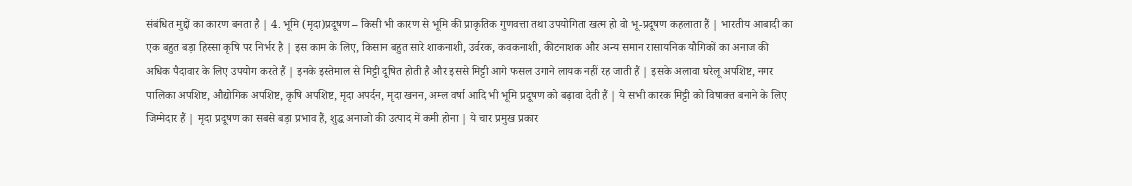संबंधित मुद्दों का कारण बनता है | 4. भूमि (मृदा)प्रदूषण – किसी भी कारण से भूमि की प्राकृतिक गुणवत्ता तथा उपयोगिता खत्म हो वो भू-प्रदूषण कहलाता हैं | भारतीय आबादी का एक बहुत बड़ा हिस्सा कृषि पर निर्भर है | इस काम के लिए, किसान बहुत सारे शाकनाशी, उर्वरक, कवकनाशी, कीटनाशक और अन्य समान रासायनिक यौगिकों का अनाज की अधिक पैदावार के लिए उपयोग करते हैं | इनके इस्तेमाल से मिट्टी दूषित होती है और इससे मिट्टी आगे फसल उगाने लायक नहीं रह जाती हैं | इसके अलावा घरेलू अपशिष्ट, नगर पालिका अपशिष्ट, औद्योगिक अपशिष्ट, कृषि अपशिष्ट, मृदा अपर्दन, मृदा खनन, अम्ल वर्षा आदि भी भूमि प्रदूषण को बढ़ावा देती हैं | ये सभी कारक मिट्टी को विषाक्त बनाने के लिए जिम्मेदार हैं | मृदा प्रदूषण का सबसे बड़ा प्रभाव हैं, शुद्ध अनाजो की उत्पाद में कमी होना | ये चार प्रमुख प्रकार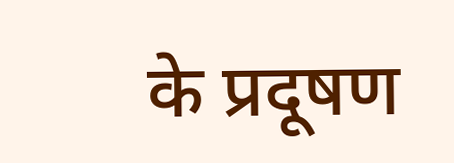के प्रदूषण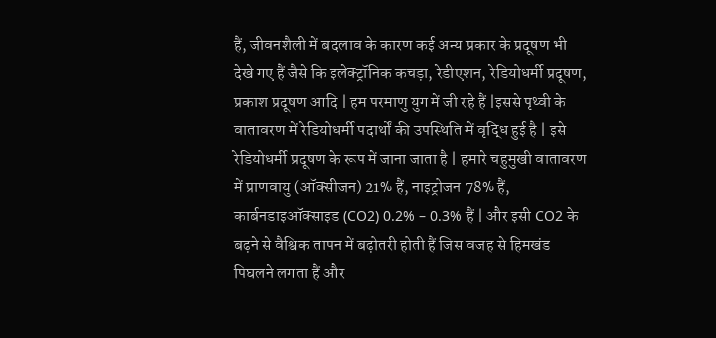हैं, जीवनशैली में बदलाव के कारण कई अन्य प्रकार के प्रदूषण भी देखे गए हैं जैसे कि इलेक्ट्रॉनिक कचड़ा, रेडीएशन, रेडियोधर्मी प्रदूषण, प्रकाश प्रदूषण आदि | हम परमाणु युग में जी रहे हैं |इससे पृथ्वी के वातावरण में रेडियोधर्मी पदार्थों की उपस्थिति में वृद्धि हुई है | इसे रेडियोधर्मी प्रदूषण के रूप में जाना जाता है | हमारे चहुमुखी वातावरण में प्राणवायु (ऑक्सीजन) 21% हैं, नाइट्रोजन 78% हैं, कार्बनडाइऑक्साइड (CO2) 0.2% – 0.3% हैं | और इसी CO2 के बढ़ने से वैश्विक तापन में बढ़ोतरी होती हैं जिस वजह से हिमखंड पिघलने लगता हैं और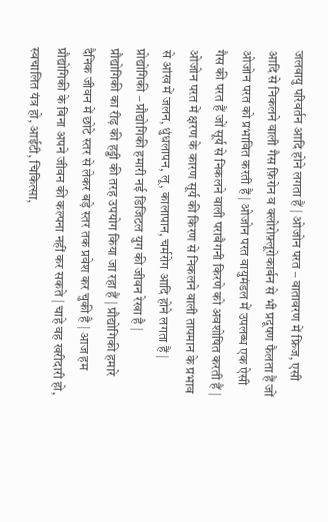जलवायु परिवर्तन आदि होने लगता हैं | ओजोन परत – वातावरण में फ्रिज, एसी आदि से निकलने वाली गैस फ़िरोन व क्लोरोफ़्लूरोकार्बन से भी प्रदूषण फैलता हैं जों ओजोन परत को प्रभावित करती हैं | ओजोन परत वायुमंडल में उपलब्ध एक ऐसी गैस की परत हैं जों सूर्य से निकलने वाली पराबैगनी किरणे को अवशोषित करती हैं | ओजोन परत में क्षरण के कारण सूर्य की किरण से निकलने वाली तापमान के प्रभाव से आंख में जलन, धुंधलापन, लू, कालापान, चर्मरोग आदि होने लगता हैं | प्रोद्योगिकी – प्रौद्योगिकी हमारी नई डिजिटल युग की जीवन रेखा है |
प्रौद्योगिकी का रीढ़ की हड्डी की तरह उपयोग किया जा रहा हैं | प्रौद्योगिकी हमारे दैनिक जीवन में छोटे स्तर से लेकर बड़े स्तर तक प्रवेश कर चुकी है | आज हम प्रौद्योगिकी के बिना अपने जीवन की कल्पना नहीं कर सकते | चाहे वह खरीदारी हो, स्वचालित यंत्र हो, आईटी, चिकित्सा,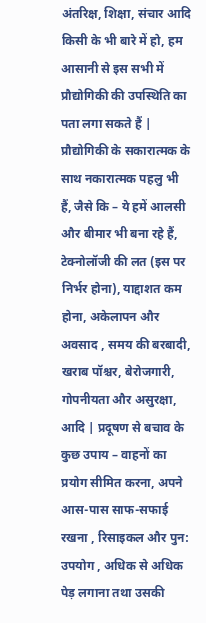अंतरिक्ष, शिक्षा, संचार आदि किसी के भी बारे में हो, हम आसानी से इस सभी में प्रौद्योगिकी की उपस्थिति का पता लगा सकते हैं | प्रौद्योगिकी के सकारात्मक के साथ नकारात्मक पहलु भी हैं, जैसे कि – ये हमें आलसी और बीमार भी बना रहे हैं, टेक्नोलॉजी की लत (इस पर निर्भर होना), याद्दाशत कम होना, अकेलापन और अवसाद , समय की बरबादी, खराब पॉश्चर, बेरोजगारी, गोपनीयता और असुरक्षा, आदि | प्रदूषण से बचाव के कुछ उपाय – वाहनों का प्रयोग सीमित करना, अपने आस-पास साफ-सफाई रखना , रिसाइकल और पुन: उपयोग , अधिक से अधिक पेड़ लगाना तथा उसकी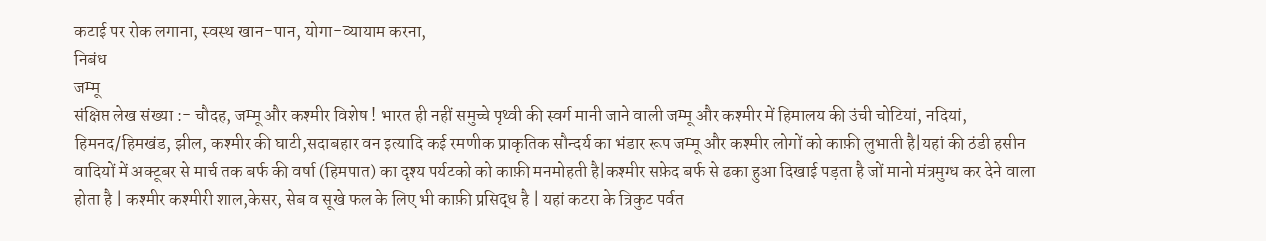कटाई पर रोक लगाना, स्वस्थ खान-पान, योगा-व्यायाम करना,
निबंध
जम्मू
संक्षिप्त लेख संख्या :- चौदह, जम्मू और कश्मीर विशेष ! भारत ही नहीं समुच्चे पृथ्वी की स्वर्ग मानी जाने वाली जम्मू और कश्मीर में हिमालय की उंची चोटियां, नदियां, हिमनद/हिमखंड, झील, कश्मीर की घाटी,सदाबहार वन इत्यादि कई रमणीक प्राकृतिक सौन्दर्य का भंडार रूप जम्मू और कश्मीर लोगों को काफ़ी लुभाती है|यहां की ठंडी हसीन वादियों में अक्टूबर से मार्च तक बर्फ की वर्षा (हिमपात) का दृश्य पर्यटको को काफ़ी मनमोहती है|कश्मीर सफ़ेद बर्फ से ढका हुआ दिखाई पड़ता है जों मानो मंत्रमुग्ध कर देने वाला होता है | कश्मीर कश्मीरी शाल,केसर, सेब व सूखे फल के लिए भी काफ़ी प्रसिद्ध है | यहां कटरा के त्रिकुट पर्वत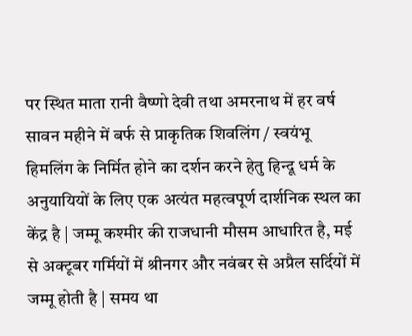पर स्थित माता रानी वैष्णो देवी तथा अमरनाथ में हर वर्ष सावन महीने में बर्फ से प्राकृतिक शिवलिंग / स्वयंभू हिमलिंग के निर्मित होने का दर्शन करने हेतु हिन्दू धर्म के अनुयायियों के लिए एक अत्यंत महत्वपूर्ण दार्शनिक स्थल का केंद्र है | जम्मू कश्मीर की राजधानी मौसम आधारित है, मई से अक्टूबर गर्मियों में श्रीनगर और नवंबर से अप्रैल सर्दियों में जम्मू होती है | समय था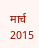मार्च 2015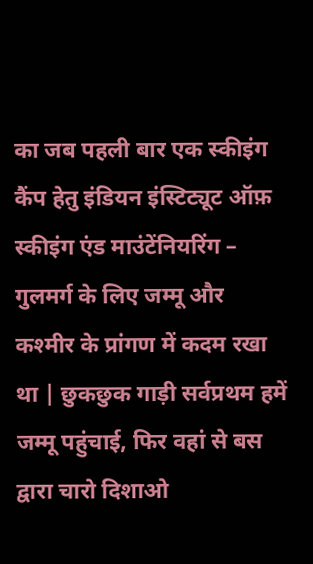का जब पहली बार एक स्कीइंग कैंप हेतु इंडियन इंस्टिट्यूट ऑफ़ स्कीइंग एंड माउंटेंनियरिंग – गुलमर्ग के लिए जम्मू और कश्मीर के प्रांगण में कदम रखा था | छुकछुक गाड़ी सर्वप्रथम हमें जम्मू पहुंचाई, फिर वहां से बस द्वारा चारो दिशाओ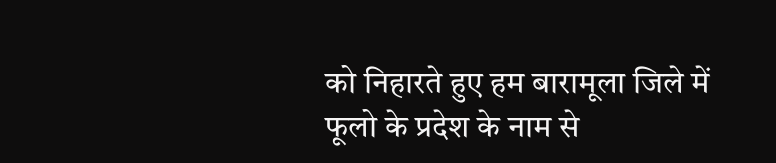को निहारते हुए हम बारामूला जिले में फूलो के प्रदेश के नाम से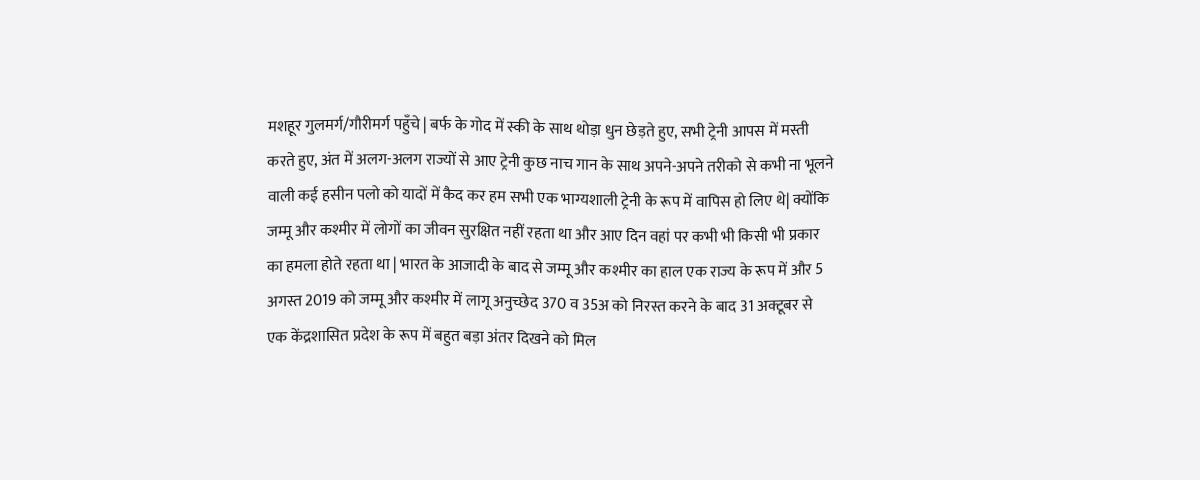मशहूर गुलमर्ग/गौरीमर्ग पहुँचे | बर्फ के गोद में स्की के साथ थोड़ा धुन छेड़ते हुए, सभी ट्रेनी आपस में मस्ती करते हुए, अंत में अलग-अलग राज्यों से आए ट्रेनी कुछ नाच गान के साथ अपने-अपने तरीको से कभी ना भूलने वाली कई हसीन पलो को यादों में कैद कर हम सभी एक भाग्यशाली ट्रेनी के रूप में वापिस हो लिए थे| क्योंकि जम्मू और कश्मीर में लोगों का जीवन सुरक्षित नहीं रहता था और आए दिन वहां पर कभी भी किसी भी प्रकार का हमला होते रहता था | भारत के आजादी के बाद से जम्मू और कश्मीर का हाल एक राज्य के रूप में और 5 अगस्त 2019 को जम्मू और कश्मीर में लागू अनुच्छेद 370 व 35अ को निरस्त करने के बाद 31 अक्टूबर से एक केंद्रशासित प्रदेश के रूप में बहुत बड़ा अंतर दिखने को मिल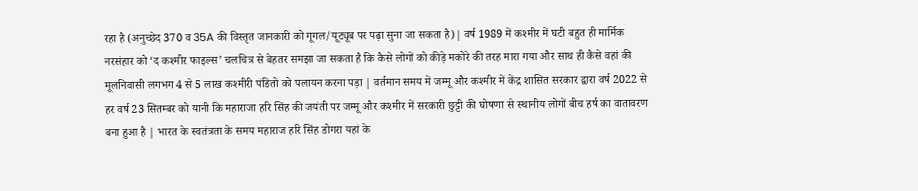रहा है (अनुच्छेद 370 व 35A की विस्तृत जानकारी को गूगल/यूट्यूब पर पढ़ा सुना जा सकता है)| वर्ष 1989 में कश्मीर में घटी बहुत ही मार्मिक नरसंहार को ‘द कश्मीर फाइल्स’ चलचित्र से बेहतर समझा जा सकता है कि कैसे लोगों को कीड़े मकोरे की तरह मारा गया और साथ ही कैसे वहां की मूलनिवासी लगभग 4 से 5 लाख कश्मीरी पंडितो को पलायन करना पड़ा | वर्तमान समय में जम्मू और कश्मीर में केंद्र शासित सरकार द्वारा वर्ष 2022 से हर वर्ष 23 सितम्बर को यानी कि महाराजा हरि सिंह की जयंती पर जम्मू और कश्मीर में सरकारी छुट्टी की घोषणा से स्थानीय लोगों बीच हर्ष का वातावरण बना हुआ है | भारत के स्वतंत्रता के समय महाराज हरि सिंह डोगरा यहां के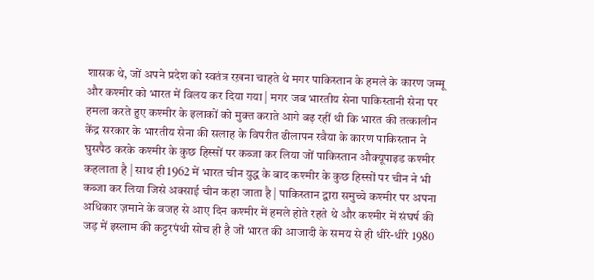शासक थे, जों अपने प्रदेश को स्वतंत्र रख़ना चाहते थे मगर पाकिस्तान के हमले के कारण जम्मू और कश्मीर को भारत में विलय कर दिया गया | मगर जब भारतीय सेना पाकिस्तानी सेना पर हमला करते हुए कश्मीर के इलाकों को मुक्त कराते आगे बढ़ रहीं थी कि भारत की तत्कालीन केंद्र सरकार के भारतीय सेना की सलाह के विपरीत ढीलापन रवैया के कारण पाकिस्तान ने घुसपैठ करके कश्मीर के कुछ हिस्सों पर कब्जा कर लिया जों पाकिस्तान औक्यूपाइड कश्मीर कहलाता है | साथ ही 1962 में भारत चीन युद्ध के बाद कश्मीर के कुछ हिस्सों पर चीन ने भी कब्जा कर लिया जिसे अक्साई चीन कहा जाता है | पाकिस्तान द्वारा समुच्चे कश्मीर पर अपना अधिकार ज़माने के वजह से आए दिन कश्मीर में हमले होते रहते थे और कश्मीर में संघर्ष की जड़ में इस्लाम की कट्टरपंथी सोच ही है जों भारत की आजादी के समय से ही धीरे-धीरे 1980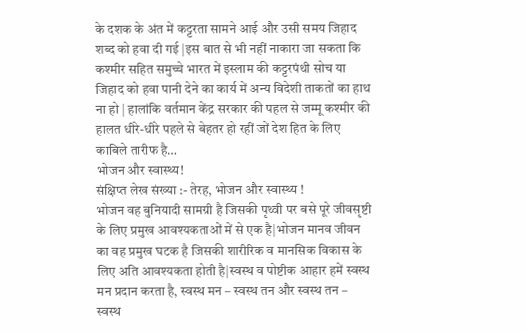के दशक के अंत में कट्टरता सामने आई और उसी समय जिहाद शब्द को हवा दी गई |इस बात से भी नहीं नाकारा जा सकता कि कश्मीर सहित समुच्चे भारत में इस्लाम की कट्टरपंथी सोच या जिहाद को हवा पानी देने का कार्य में अन्य विदेशी ताकतों का हाथ ना हो | हालांकि वर्तमान केंद्र सरकार की पहल से जम्मू कश्मीर की हालत धीरे-धीरे पहले से बेहतर हो रहीं जों देश हित के लिए काबिले तारीफ है…
भोजन और स्वास्थ्य!
संक्षिप्त लेख संख्या :- तेरह, भोजन और स्वास्थ्य !
भोजन वह बुनियादी सामग्री है जिसकी पृथ्वी पर बसे पूरे जीवसृष्टी के लिए प्रमुख आवश्यकताओं में से एक है|भोजन मानव जीवन का वह प्रमुख घटक है जिसकी शारीरिक व मानसिक विकास के लिए अति आवश्यकता होती है|स्वस्थ व पोष्टीक आहार हमें स्वस्थ मन प्रदान करता है, स्वस्थ मन – स्वस्थ तन और स्वस्थ तन – स्वस्थ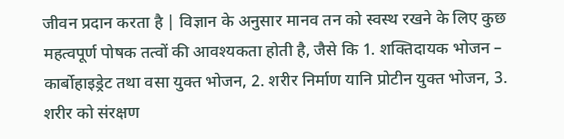जीवन प्रदान करता है | विज्ञान के अनुसार मानव तन को स्वस्थ रखने के लिए कुछ महत्वपूर्ण पोषक तत्वों की आवश्यकता होती है, जैसे कि 1. शक्तिदायक भोजन – कार्बोहाइड्रेट तथा वसा युक्त भोजन, 2. शरीर निर्माण यानि प्रोटीन युक्त भोजन, 3. शरीर को संरक्षण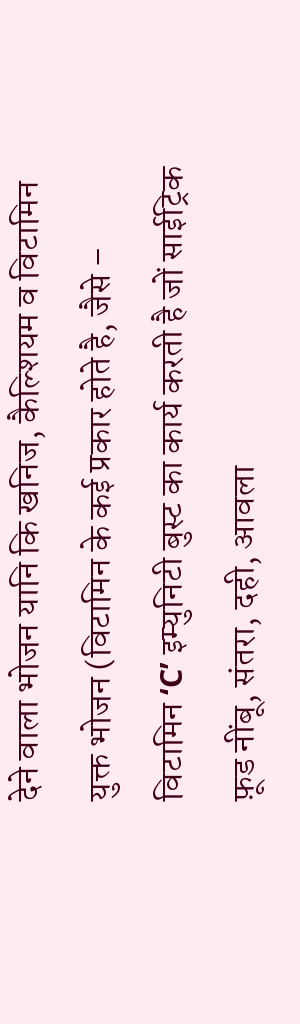देने वाला भोजन यानि कि खनिज, कैल्शियम व विटामिन युक्त भोजन (विटामिन के कई प्रकार होते है, जैसे – विटामिन ‘C’ इम्युनिटी बुस्ट का कार्य करती है जों साईट्रिक फ़ूड नींबू, संतरा, दही, आवला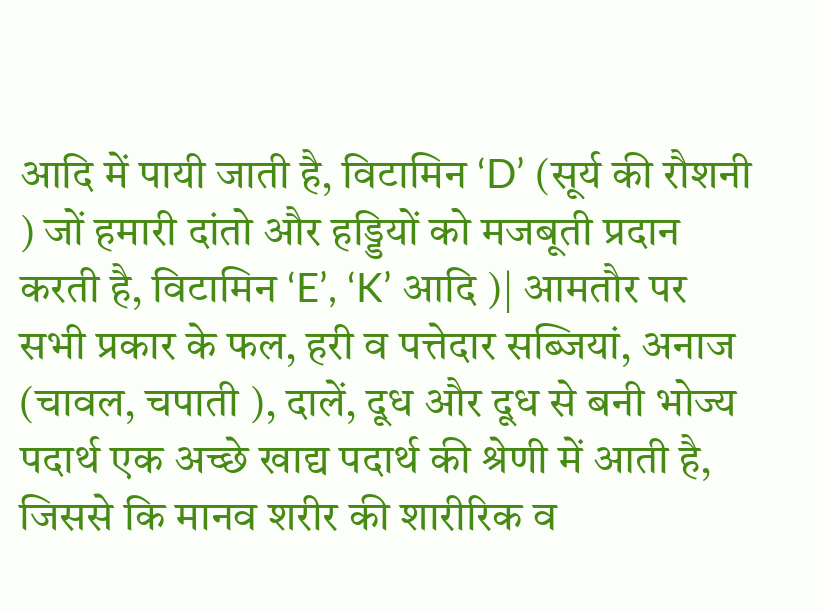आदि में पायी जाती है, विटामिन ‘D’ (सूर्य की रौशनी ) जों हमारी दांतो और हड्डियों को मजबूती प्रदान करती है, विटामिन ‘E’, ‘K’ आदि )| आमतौर पर सभी प्रकार के फल, हरी व पत्तेदार सब्जियां, अनाज (चावल, चपाती ), दालें, दूध और दूध से बनी भोज्य पदार्थ एक अच्छे खाद्य पदार्थ की श्रेणी में आती है, जिससे कि मानव शरीर की शारीरिक व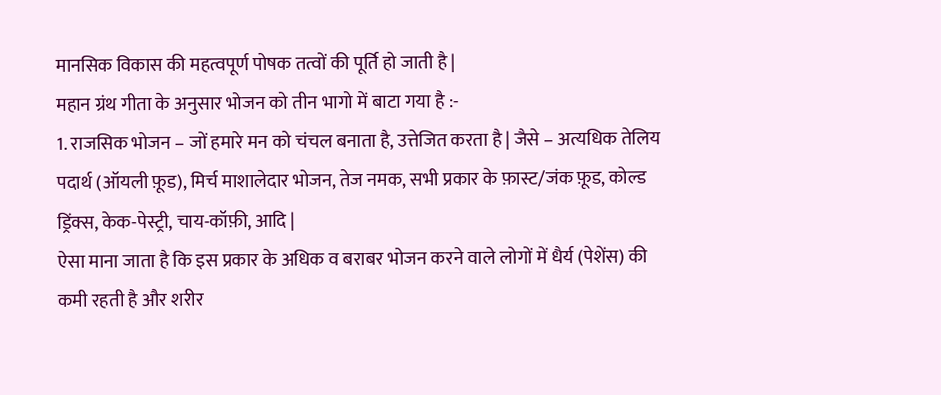मानसिक विकास की महत्वपूर्ण पोषक तत्वों की पूर्ति हो जाती है |
महान ग्रंथ गीता के अनुसार भोजन को तीन भागो में बाटा गया है :-
1. राजसिक भोजन – जों हमारे मन को चंचल बनाता है, उत्तेजित करता है | जैसे – अत्यधिक तेलिय पदार्थ (ऑयली फ़ूड), मिर्च माशालेदार भोजन, तेज नमक, सभी प्रकार के फ़ास्ट/जंक फ़ूड, कोल्ड ड्रिंक्स, केक-पेस्ट्री, चाय-कॉफ़ी, आदि |
ऐसा माना जाता है कि इस प्रकार के अधिक व बराबर भोजन करने वाले लोगों में धैर्य (पेशेंस) की कमी रहती है और शरीर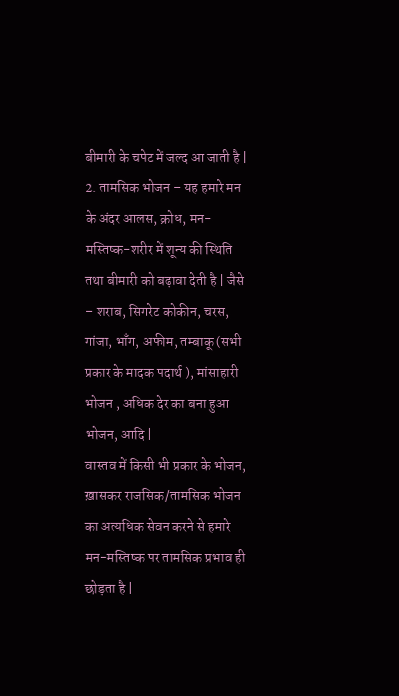बीमारी के चपेट में जल्द आ जाती है |
2. तामसिक भोजन – यह हमारे मन के अंदर आलस, क्रोध, मन-मस्तिष्क-शरीर में शून्य की स्थिति तथा बीमारी को बढ़ावा देती है | जैसे – शराब, सिगरेट कोकीन, चरस, गांजा, भाँग, अफीम, तम्बाकू (सभी प्रकार के मादक पदार्थ ), मांसाहारी भोजन , अधिक देर का बना हुआ भोजन, आदि |
वास्तव में किसी भी प्रकार के भोजन, ख़ासकर राजसिक/तामसिक भोजन का अत्यधिक सेवन करने से हमारे मन-मस्तिष्क पर तामसिक प्रभाव ही छोड़ता है |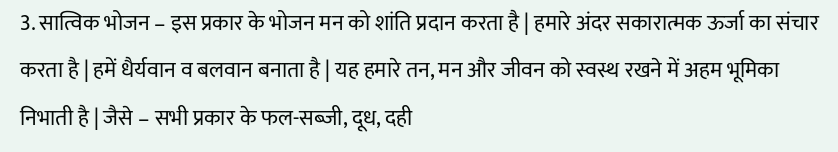3. सात्विक भोजन – इस प्रकार के भोजन मन को शांति प्रदान करता है | हमारे अंदर सकारात्मक ऊर्जा का संचार करता है | हमें धैर्यवान व बलवान बनाता है | यह हमारे तन, मन और जीवन को स्वस्थ रखने में अहम भूमिका निभाती है | जैसे – सभी प्रकार के फल-सब्जी, दूध, दही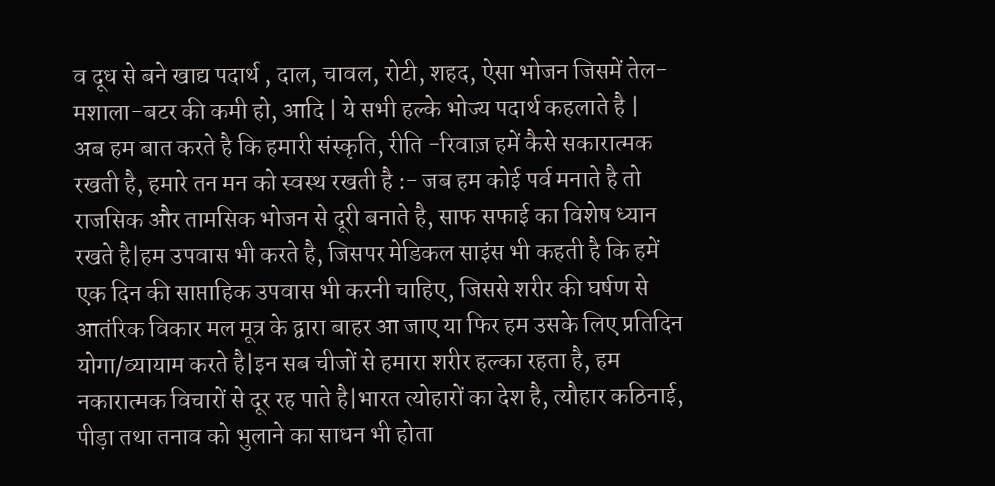व दूध से बने खाद्य पदार्थ , दाल, चावल, रोटी, शहद, ऐसा भोजन जिसमें तेल-मशाला-बटर की कमी हो, आदि | ये सभी हल्के भोज्य पदार्थ कहलाते है |
अब हम बात करते है कि हमारी संस्कृति, रीति -रिवाज़ हमें कैसे सकारात्मक रखती है, हमारे तन मन को स्वस्थ रखती है :- जब हम कोई पर्व मनाते है तो राजसिक और तामसिक भोजन से दूरी बनाते है, साफ सफाई का विशेष ध्यान रखते है|हम उपवास भी करते है, जिसपर मेडिकल साइंस भी कहती है कि हमें एक दिन की साप्ताहिक उपवास भी करनी चाहिए, जिससे शरीर की घर्षण से आतंरिक विकार मल मूत्र के द्वारा बाहर आ जाए या फिर हम उसके लिए प्रतिदिन योगा/व्यायाम करते है|इन सब चीजों से हमारा शरीर हल्का रहता है, हम नकारात्मक विचारों से दूर रह पाते है|भारत त्योहारों का देश है, त्यौहार कठिनाई, पीड़ा तथा तनाव को भुलाने का साधन भी होता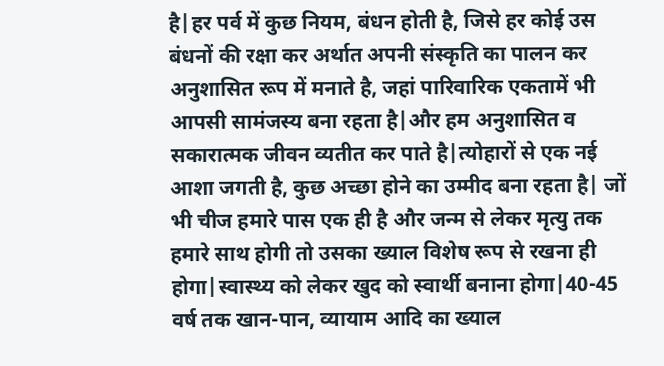है|हर पर्व में कुछ नियम, बंधन होती है, जिसे हर कोई उस बंधनों की रक्षा कर अर्थात अपनी संस्कृति का पालन कर अनुशासित रूप में मनाते है, जहां पारिवारिक एकतामें भी आपसी सामंजस्य बना रहता है|और हम अनुशासित व सकारात्मक जीवन व्यतीत कर पाते है|त्योहारों से एक नई आशा जगती है, कुछ अच्छा होने का उम्मीद बना रहता है| जों भी चीज हमारे पास एक ही है और जन्म से लेकर मृत्यु तक हमारे साथ होगी तो उसका ख्याल विशेष रूप से रखना ही होगा|स्वास्थ्य को लेकर खुद को स्वार्थी बनाना होगा|40-45 वर्ष तक खान-पान, व्यायाम आदि का ख्याल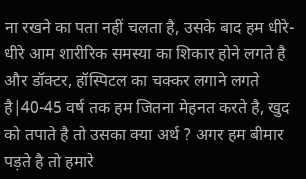ना रखने का पता नहीं चलता है, उसके बाद हम धीरे-धीरे आम शारीरिक समस्या का शिकार होने लगते है और डॉक्टर, हॉस्पिटल का चक्कर लगाने लगते है|40-45 वर्ष तक हम जितना मेहनत करते है, खुद को तपाते है तो उसका क्या अर्थ ? अगर हम बीमार पड़ते है तो हमारे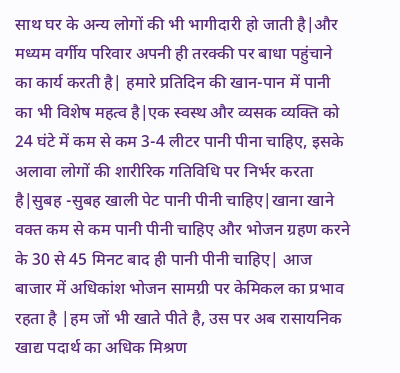साथ घर के अन्य लोगों की भी भागीदारी हो जाती है|और मध्यम वर्गीय परिवार अपनी ही तरक्की पर बाधा पहुंचाने का कार्य करती है| हमारे प्रतिदिन की खान-पान में पानी का भी विशेष महत्व है|एक स्वस्थ और व्यसक व्यक्ति को 24 घंटे में कम से कम 3-4 लीटर पानी पीना चाहिए, इसके अलावा लोगों की शारीरिक गतिविधि पर निर्भर करता है|सुबह -सुबह खाली पेट पानी पीनी चाहिए|खाना खाने वक्त कम से कम पानी पीनी चाहिए और भोजन ग्रहण करने के 30 से 45 मिनट बाद ही पानी पीनी चाहिए| आज बाजार में अधिकांश भोजन सामग्री पर केमिकल का प्रभाव रहता है |हम जों भी खाते पीते है, उस पर अब रासायनिक खाद्य पदार्थ का अधिक मिश्रण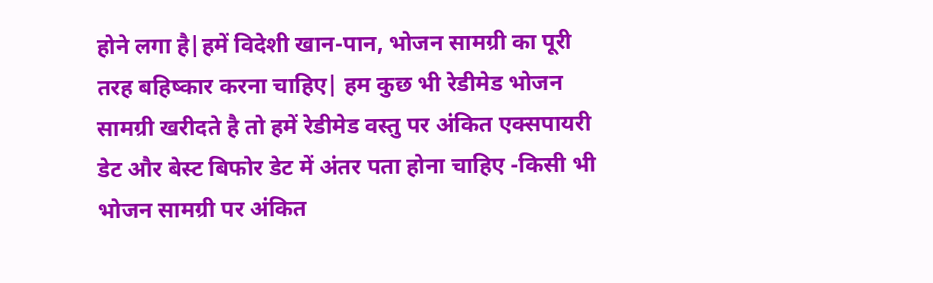होने लगा है|हमें विदेशी खान-पान, भोजन सामग्री का पूरी तरह बहिष्कार करना चाहिए| हम कुछ भी रेडीमेड भोजन सामग्री खरीदते है तो हमें रेडीमेड वस्तु पर अंकित एक्सपायरी डेट और बेस्ट बिफोर डेट में अंतर पता होना चाहिए -किसी भी भोजन सामग्री पर अंकित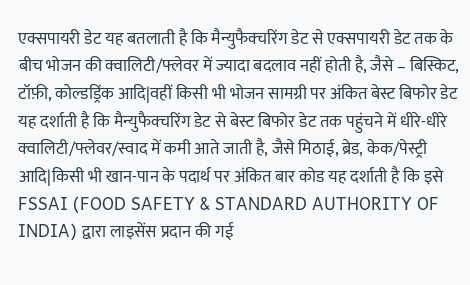एक्सपायरी डेट यह बतलाती है कि मैन्युफैक्चरिंग डेट से एक्सपायरी डेट तक के बीच भोजन की क्वालिटी/फ्लेवर में ज्यादा बदलाव नहीं होती है, जैसे – बिस्किट, टॉफ़ी, कोल्डड्रिंक आदि|वहीं किसी भी भोजन सामग्री पर अंकित बेस्ट बिफोर डेट यह दर्शाती है कि मैन्युफैक्चरिंग डेट से बेस्ट बिफोर डेट तक पहुंचने में धीरे-धीरे क्वालिटी/फ्लेवर/स्वाद में कमी आते जाती है, जैसे मिठाई, ब्रेड, केक/पेस्ट्री आदि|किसी भी खान-पान के पदार्थ पर अंकित बार कोड यह दर्शाती है कि इसे FSSAI (FOOD SAFETY & STANDARD AUTHORITY OF INDIA) द्वारा लाइसेंस प्रदान की गई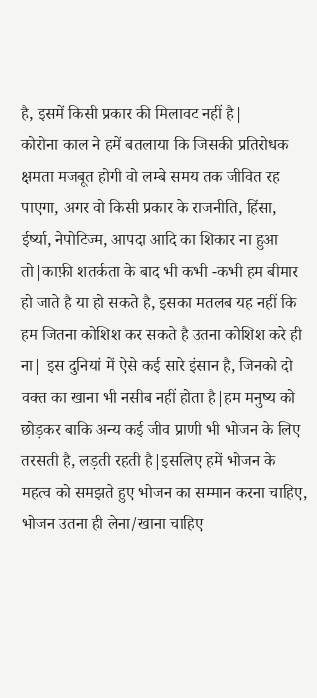है, इसमें किसी प्रकार की मिलावट नहीं है|
कोरोना काल ने हमें बतलाया कि जिसकी प्रतिरोधक क्षमता मजबूत होगी वो लम्बे समय तक जीवित रह पाएगा, अगर वो किसी प्रकार के राजनीति, हिंसा, ईर्ष्या, नेपोटिज्म, आपदा आदि का शिकार ना हुआ तो|काफ़ी शतर्कता के बाद भी कभी -कभी हम बीमार हो जाते है या हो सकते है, इसका मतलब यह नहीं कि हम जितना कोशिश कर सकते है उतना कोशिश करे ही ना| इस दुनियां में ऐसे कई सारे इंसान है, जिनको दो वक्त का खाना भी नसीब नहीं होता है|हम मनुष्य को छोड़कर बाकि अन्य कई जीव प्राणी भी भोजन के लिए तरसती है, लड़ती रहती है|इसलिए हमें भोजन के महत्व को समझते हुए भोजन का सम्मान करना चाहिए, भोजन उतना ही लेना/खाना चाहिए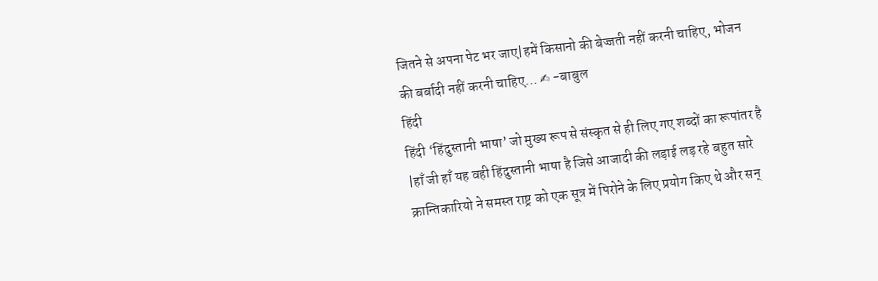जितने से अपना पेट भर जाए|हमें किसानो की बेज्जती नहीं करनी चाहिए, भोजन की बर्बादी नहीं करनी चाहिए… ✍ -बाबुल
हिंदी
हिंदी ‘हिंदुस्तानी भाषा’ जो मुख्य रूप से संस्कृत से ही लिए गए शब्दों का रूपांतर है |हाँ जी हाँ यह वही हिंदुस्तानी भाषा है जिसे आजादी की लड़ाई लड़ रहे बहुत सारे क्रान्तिकारियो ने समस्त राष्ट्र को एक सूत्र में पिरोने के लिए प्रयोग किए थे और सन्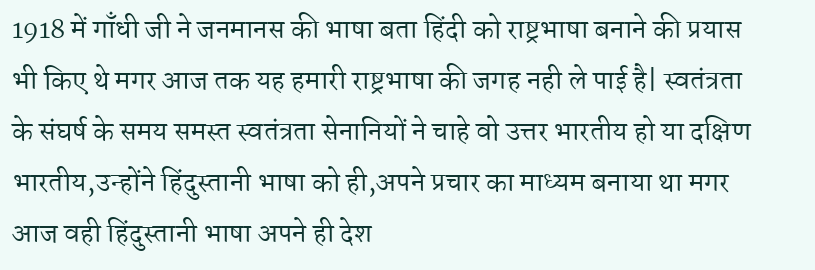1918 में गाँधी जी ने जनमानस की भाषा बता हिंदी को राष्ट्रभाषा बनाने की प्रयास भी किए थे मगर आज तक यह हमारी राष्ट्रभाषा की जगह नही ले पाई है| स्वतंत्रता के संघर्ष के समय समस्त स्वतंत्रता सेनानियों ने चाहे वो उत्तर भारतीय हो या दक्षिण भारतीय,उन्होंने हिंदुस्तानी भाषा को ही,अपने प्रचार का माध्यम बनाया था मगर आज वही हिंदुस्तानी भाषा अपने ही देश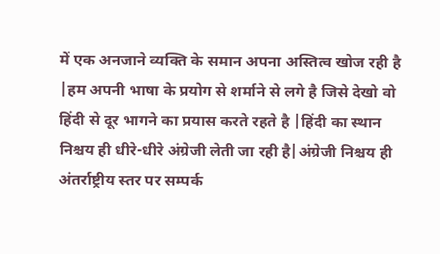में एक अनजाने व्यक्ति के समान अपना अस्तित्व खोज रही है |हम अपनी भाषा के प्रयोग से शर्माने से लगे है जिसे देखो वो हिंदी से दूर भागने का प्रयास करते रहते है |हिंदी का स्थान निश्चय ही धीरे-धीरे अंग्रेजी लेती जा रही है|अंग्रेजी निश्चय ही अंतर्राष्ट्रीय स्तर पर सम्पर्क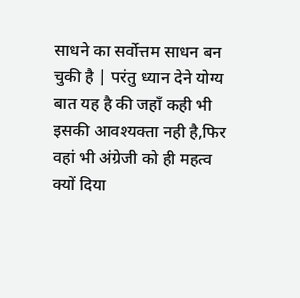साधने का सर्वोत्तम साधन बन चुकी है | परंतु ध्यान देने योग्य बात यह है की जहाँ कही भी इसकी आवश्यक्ता नही है,फिर वहां भी अंग्रेजी को ही महत्व क्यों दिया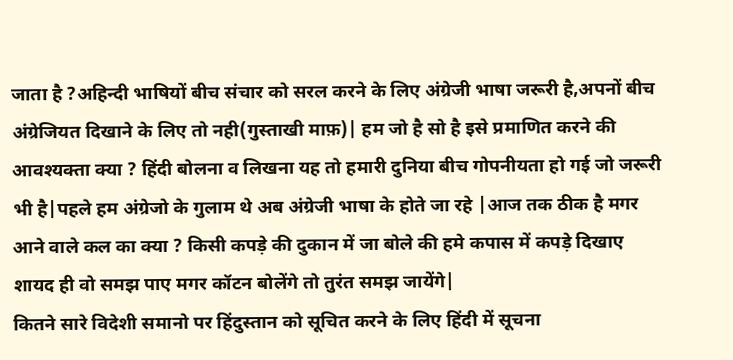जाता है ?अहिन्दी भाषियों बीच संचार को सरल करने के लिए अंग्रेजी भाषा जरूरी है,अपनों बीच अंग्रेजियत दिखाने के लिए तो नही(गुस्ताखी माफ़)| हम जो है सो है इसे प्रमाणित करने की आवश्यक्ता क्या ? हिंदी बोलना व लिखना यह तो हमारी दुनिया बीच गोपनीयता हो गई जो जरूरी भी है|पहले हम अंग्रेजो के गुलाम थे अब अंग्रेजी भाषा के होते जा रहे |आज तक ठीक है मगर आने वाले कल का क्या ? किसी कपड़े की दुकान में जा बोले की हमे कपास में कपड़े दिखाए शायद ही वो समझ पाए मगर कॉटन बोलेंगे तो तुरंत समझ जायेंगे|
कितने सारे विदेशी समानो पर हिंदुस्तान को सूचित करने के लिए हिंदी में सूचना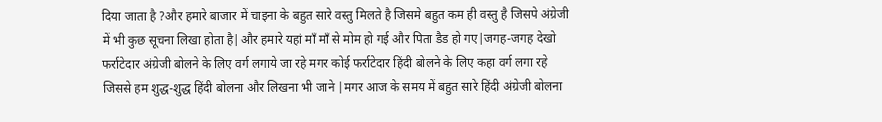दिया जाता है ?और हमारे बाजार में चाइना के बहुत सारे वस्तु मिलते है जिसमे बहुत कम ही वस्तु है जिसपे अंग्रेजी में भी कुछ सूचना लिखा होता है|और हमारे यहां माँ माँ से मोम हो गई और पिता डैड हो गए|जगह-जगह देखो फर्राटेदार अंग्रेजी बोलने के लिए वर्ग लगाये जा रहे मगर कोई फर्राटेदार हिंदी बोलने के लिए कहा वर्ग लगा रहे जिससे हम शुद्ध-शुद्ध हिंदी बोलना और लिखना भी जाने |मगर आज के समय में बहुत सारे हिंदी अंग्रेजी बोलना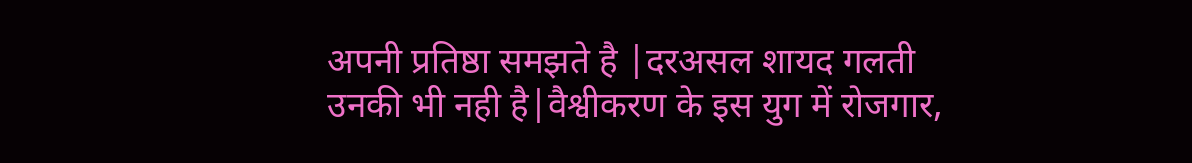अपनी प्रतिष्ठा समझते है |दरअसल शायद गलती उनकी भी नही है|वैश्वीकरण के इस युग में रोजगार,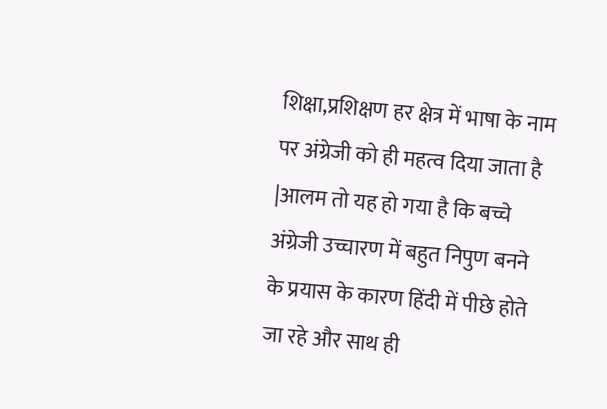शिक्षा,प्रशिक्षण हर क्षेत्र में भाषा के नाम पर अंग्रेजी को ही महत्व दिया जाता है |आलम तो यह हो गया है कि बच्चे अंग्रेजी उच्चारण में बहुत निपुण बनने के प्रयास के कारण हिंदी में पीछे होते जा रहे और साथ ही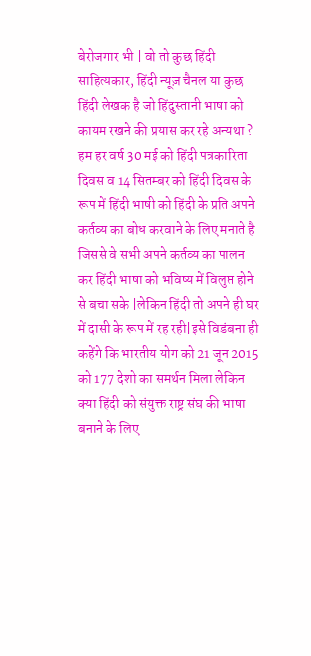बेरोजगार भी | वो तो कुछ हिंदी साहित्यकार, हिंदी न्यूज़ चैनल या कुछ हिंदी लेखक है जो हिंदुस्तानी भाषा को कायम रखने की प्रयास कर रहे अन्यथा ?
हम हर वर्ष 30 मई को हिंदी पत्रकारिता दिवस व 14 सितम्बर को हिंदी दिवस के रूप में हिंदी भाषी को हिंदी के प्रति अपने कर्तव्य का बोध करवाने के लिए मनाते है जिससे वे सभी अपने कर्तव्य का पालन कर हिंदी भाषा को भविष्य में विलुप्त होने से बचा सके |लेकिन हिंदी तो अपने ही घर में दासी के रूप में रह रही|इसे विडंबना ही कहेंगे कि भारतीय योग को 21 जून 2015 को 177 देशो का समर्थन मिला लेकिन क्या हिंदी को संयुक्त राष्ट्र संघ की भाषा बनाने के लिए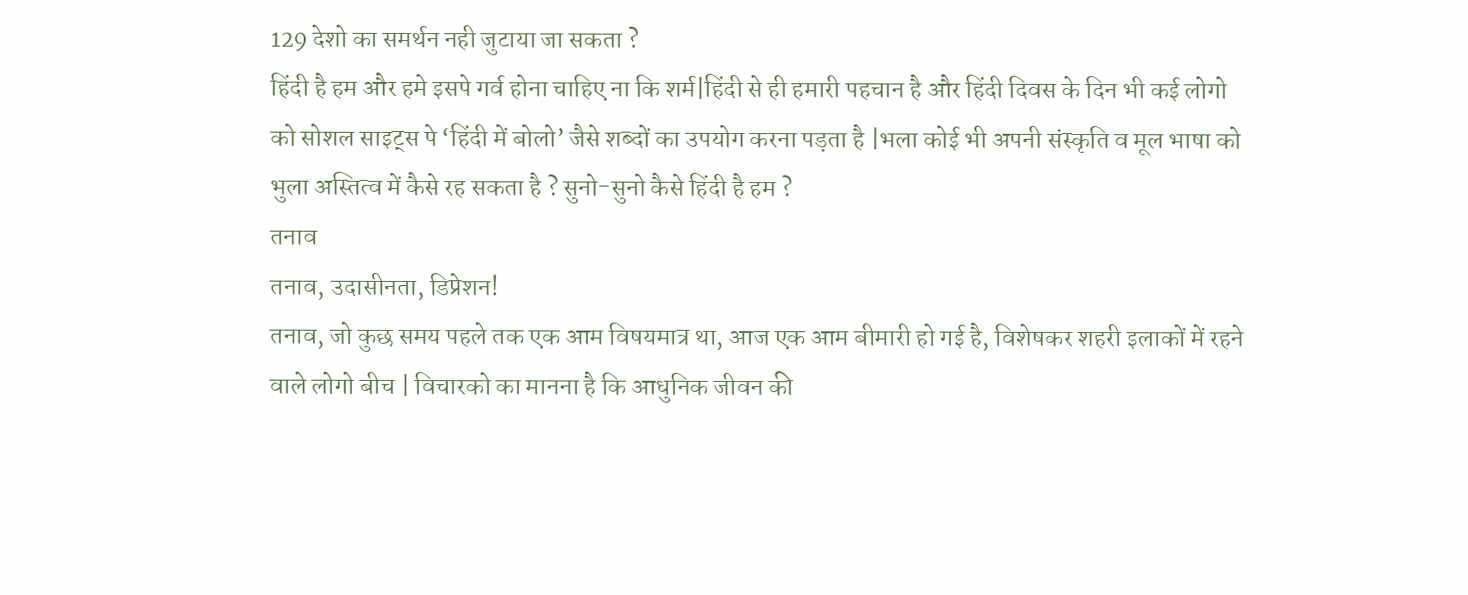129 देशो का समर्थन नही जुटाया जा सकता ?
हिंदी है हम और हमे इसपे गर्व होना चाहिए ना कि शर्म|हिंदी से ही हमारी पहचान है और हिंदी दिवस के दिन भी कई लोगो को सोशल साइट्स पे ‘हिंदी में बोलो’ जैसे शब्दों का उपयोग करना पड़ता है |भला कोई भी अपनी संस्कृति व मूल भाषा को भुला अस्तित्व में कैसे रह सकता है ? सुनो-सुनो कैसे हिंदी है हम ?
तनाव
तनाव, उदासीनता, डिप्रेशन!
तनाव, जो कुछ समय पहले तक एक आम विषयमात्र था, आज एक आम बीमारी हो गई है, विशेषकर शहरी इलाकों में रहने वाले लोगो बीच | विचारको का मानना है कि आधुनिक जीवन की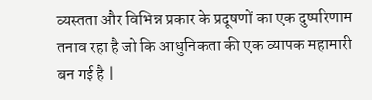व्यस्तता और विभिन्न प्रकार के प्रदूषणों का एक दुष्परिणाम तनाव रहा है जो कि आधुनिकता की एक व्यापक महामारी बन गई है |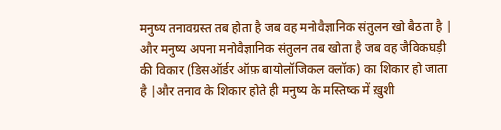मनुष्य तनावग्रस्त तब होता है जब वह मनोवैज्ञानिक संतुलन खो बैठता है | और मनुष्य अपना मनोवैज्ञानिक संतुलन तब खोता है जब वह जैविकघड़ी की विकार (डिसऑर्डर ऑफ़ बायोलॉजिकल क्लॉक) का शिकार हो जाता है |और तनाव के शिकार होते ही मनुष्य के मस्तिष्क में ख़ुशी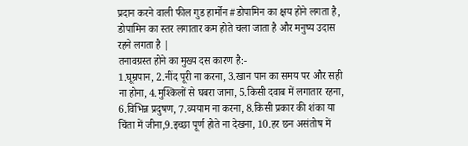प्रदान करने वाली फील गुड हार्मोन #डोपामिन का क्षय होने लगता है, डोपामिन का स्तर लगातार कम होते चला जाता है और मनुष्य उदास रहने लगता है |
तनावग्रस्त होने का मुख्य दस कारण है:-
1.घूम्रपान, 2.नींद पूरी ना करना, 3.खान पान का समय पर और सही ना होना, 4.मुश्किलों से घबरा जाना, 5.किसी दवाब में लगातार रहना, 6.विभिन्न प्रदुषण, 7.व्ययाम ना करना, 8.किसी प्रकार की शंका या चिंता में जीना,9.इच्छा पूर्ण होते ना देखना, 10.हर छन असंतोष में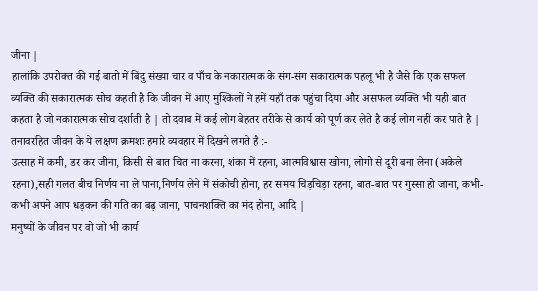जीना |
हालांकि उपरोक्त की गई बातो में बिंदु संख्या चार व पाँच के नकारात्मक के संग-संग सकारात्मक पहलू भी है जैसे कि एक सफल व्यक्ति की सकारात्मक सोच कहती है कि जीवन में आए मुश्किलों ने हमें यहाँ तक पहुंचा दिया और असफल व्यक्ति भी यही बात कहता है जो नकारात्मक सोच दर्शाती है | तो दवाब में कई लोग बेहतर तरीके से कार्य को पूर्ण कर लेते है कई लोग नहीं कर पाते है |
तनावरहित जीवन के ये लक्षण क्रमशः हमारे व्यवहार में दिखने लगते है :-
उत्साह में कमी, डर कर जीना, किसी से बात चित ना करना, शंका में रहना, आत्मविश्वास खोना, लोगो से दूरी बना लेना (अकेले रहना),सही गलत बीच निर्णय ना ले पाना,निर्णय लेने में संकोची होना, हर समय चिड़चिड़ा रहना, बात-बात पर गुस्सा हो जाना, कभी-कभी अपने आप धड़कन की गति का बढ़ जाना, पाचनशक्ति का मंद होना, आदि |
मनुष्यों के जीवन पर वो जो भी कार्य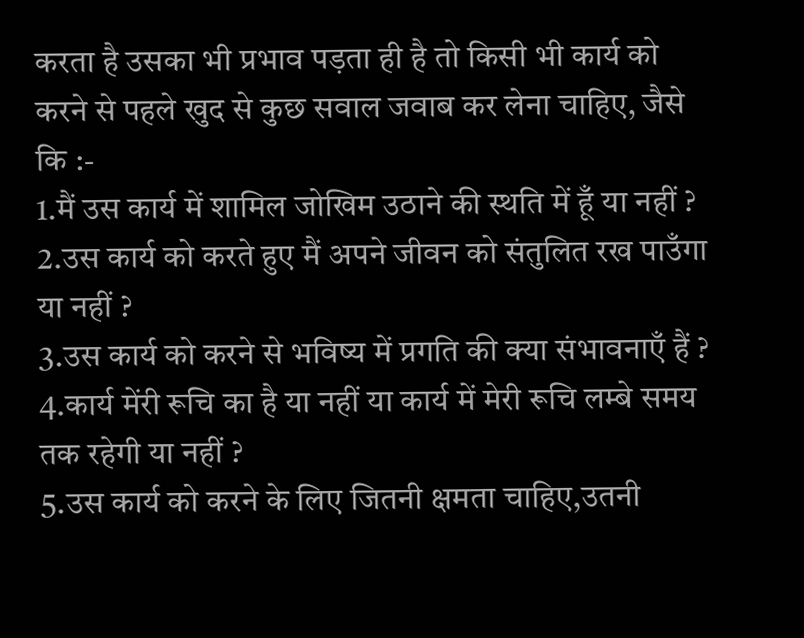करता है उसका भी प्रभाव पड़ता ही है तो किसी भी कार्य को करने से पहले खुद से कुछ सवाल जवाब कर लेना चाहिए, जैसे कि :-
1.मैं उस कार्य में शामिल जोखिम उठाने की स्थति में हूँ या नहीं ?
2.उस कार्य को करते हुए मैं अपने जीवन को संतुलित रख पाउँगा या नहीं ?
3.उस कार्य को करने से भविष्य में प्रगति की क्या संभावनाएँ हैं ?
4.कार्य मेंरी रूचि का है या नहीं या कार्य में मेरी रूचि लम्बे समय तक रहेगी या नहीं ?
5.उस कार्य को करने के लिए जितनी क्षमता चाहिए,उतनी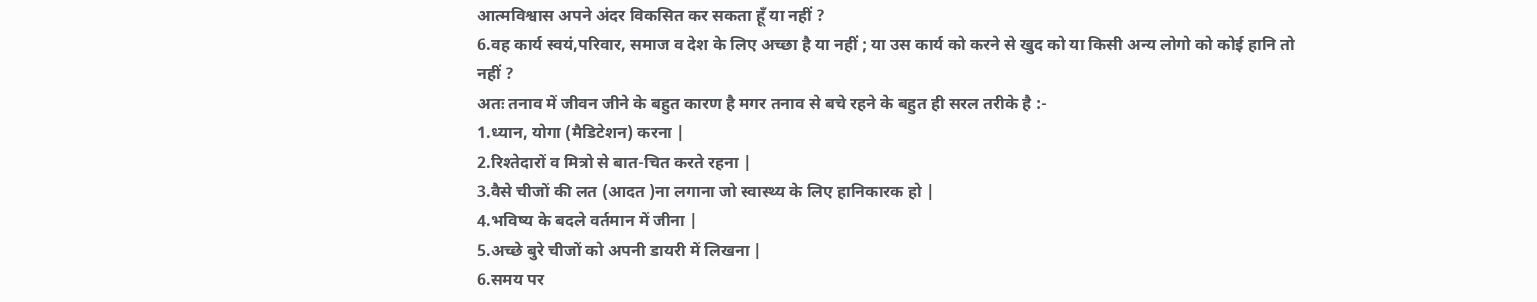आत्मविश्वास अपने अंदर विकसित कर सकता हूँ या नहीं ?
6.वह कार्य स्वयं,परिवार, समाज व देश के लिए अच्छा है या नहीं ; या उस कार्य को करने से खुद को या किसी अन्य लोगो को कोई हानि तो नहीं ?
अतः तनाव में जीवन जीने के बहुत कारण है मगर तनाव से बचे रहने के बहुत ही सरल तरीके है :-
1.ध्यान, योगा (मैडिटेशन) करना |
2.रिश्तेदारों व मित्रो से बात-चित करते रहना |
3.वैसे चीजों की लत (आदत )ना लगाना जो स्वास्थ्य के लिए हानिकारक हो |
4.भविष्य के बदले वर्तमान में जीना |
5.अच्छे बुरे चीजों को अपनी डायरी में लिखना |
6.समय पर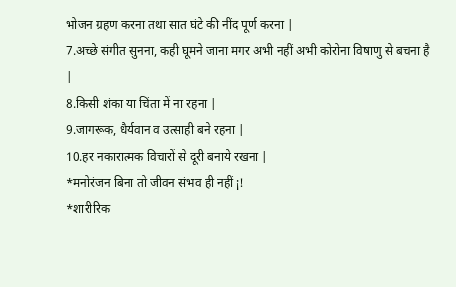भोजन ग्रहण करना तथा सात घंटे की नींद पूर्ण करना |
7.अच्छे संगीत सुनना, कही घूमने जाना मगर अभी नहीं अभी कोरोना विषाणु से बचना है |
8.किसी शंका या चिंता में ना रहना |
9.जागरूक, धैर्यवान व उत्साही बने रहना |
10.हर नकारात्मक विचारों से दूरी बनाये रखना |
*मनोरंजन बिना तो जीवन संभव ही नहीं ¡!
*शारीरिक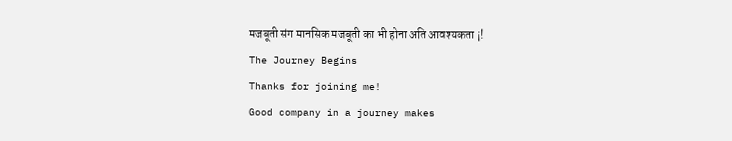मजबूती संग मानसिक मजबूती का भी होना अति आवश्यकता ¡!
The Journey Begins
Thanks for joining me!
Good company in a journey makes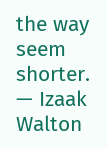the way seem shorter. — Izaak Walton